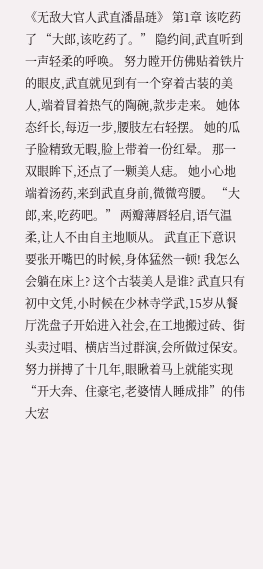《无敌大官人武直潘晶琏》 第1章 该吃药了 “大郎,该吃药了。” 隐约间,武直听到一声轻柔的呼唤。 努力瞠开仿佛贴着铁片的眼皮,武直就见到有一个穿着古装的美人,端着冒着热气的陶碗,款步走来。 她体态纤长,每迈一步,腰肢左右轻摆。 她的瓜子脸精致无暇,脸上带着一份红晕。 那一双眼眸下,还点了一颗美人痣。 她小心地端着汤药,来到武直身前,微微弯腰。 “大郎,来,吃药吧。” 两瓣薄唇轻启,语气温柔,让人不由自主地顺从。 武直正下意识要张开嘴巴的时候,身体猛然一顿! 我怎么会躺在床上? 这个古装美人是谁? 武直只有初中文凭,小时候在少林寺学武,15岁从餐厅洗盘子开始进入社会,在工地搬过砖、街头卖过唱、横店当过群演,会所做过保安。 努力拼搏了十几年,眼瞅着马上就能实现“开大奔、住豪宅,老婆情人睡成排”的伟大宏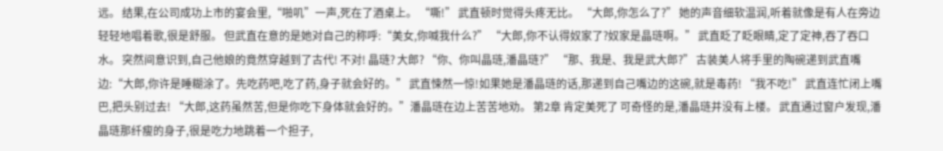远。 结果,在公司成功上市的宴会里,“啪叽”一声,死在了酒桌上。 “嘶!” 武直顿时觉得头疼无比。 “大郎,你怎么了?” 她的声音细软温润,听着就像是有人在旁边轻轻地唱着歌,很是舒服。 但武直在意的是她对自己的称呼:“美女,你喊我什么?” “大郎,你不认得奴家了?奴家是晶琏啊。” 武直眨了眨眼睛,定了定神,吞了吞口水。 突然间意识到,自己他娘的竟然穿越到了古代! 不对! 晶琏? 大郎? “你、你叫晶琏,潘晶琏?” “那、我是、我是武大郎?” 古装美人将手里的陶碗递到武直嘴边:“大郎,你许是睡糊涂了。先吃药吧,吃了药,身子就会好的。” 武直悚然一惊!如果她是潘晶琏的话,那递到自己嘴边的这碗,就是毒药! “我不吃!” 武直连忙闭上嘴巴,把头别过去! “大郎,这药虽然苦,但是你吃下身体就会好的。”潘晶琏在边上苦苦地劝。 第2章 肯定美死了 可奇怪的是,潘晶琏并没有上楼。 武直通过窗户发现,潘晶琏那纤瘦的身子,很是吃力地跳着一个担子,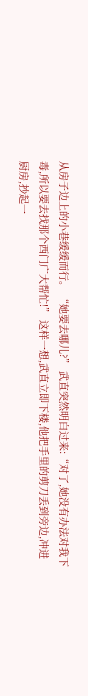从房子边上的小巷缓缓而行。 “她要去哪儿?” 武直突然明白过来:“对了,她没有办法对我下毒,所以要去找那个西门广大帮忙!” 这样一想,武直立即下楼,他把手里的剪刀丢到旁边,冲进厨房,抄起一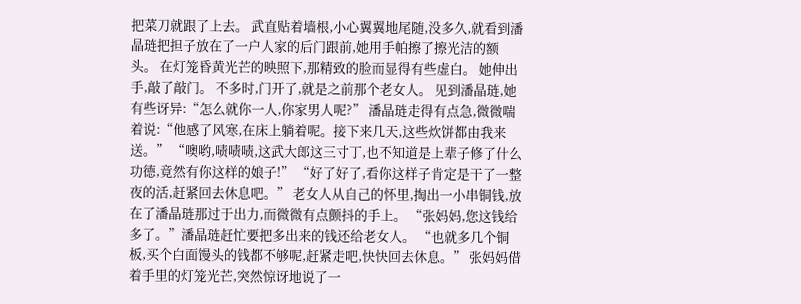把菜刀就跟了上去。 武直贴着墙根,小心翼翼地尾随,没多久,就看到潘晶琏把担子放在了一户人家的后门跟前,她用手帕擦了擦光洁的额头。 在灯笼昏黄光芒的映照下,那精致的脸而显得有些虚白。 她伸出手,敲了敲门。 不多时,门开了,就是之前那个老女人。 见到潘晶琏,她有些讶异:“怎么就你一人,你家男人呢?” 潘晶琏走得有点急,微微喘着说:“他感了风寒,在床上躺着呢。接下来几天,这些炊饼都由我来送。” “噢哟,啧啧啧,这武大郎这三寸丁,也不知道是上辈子修了什么功德,竟然有你这样的娘子!” “好了好了,看你这样子肯定是干了一整夜的活,赶紧回去休息吧。” 老女人从自己的怀里,掏出一小串铜钱,放在了潘晶琏那过于出力,而微微有点颤抖的手上。 “张妈妈,您这钱给多了。”潘晶琏赶忙要把多出来的钱还给老女人。 “也就多几个铜板,买个白面馒头的钱都不够呢,赶紧走吧,快快回去休息。” 张妈妈借着手里的灯笼光芒,突然惊讶地说了一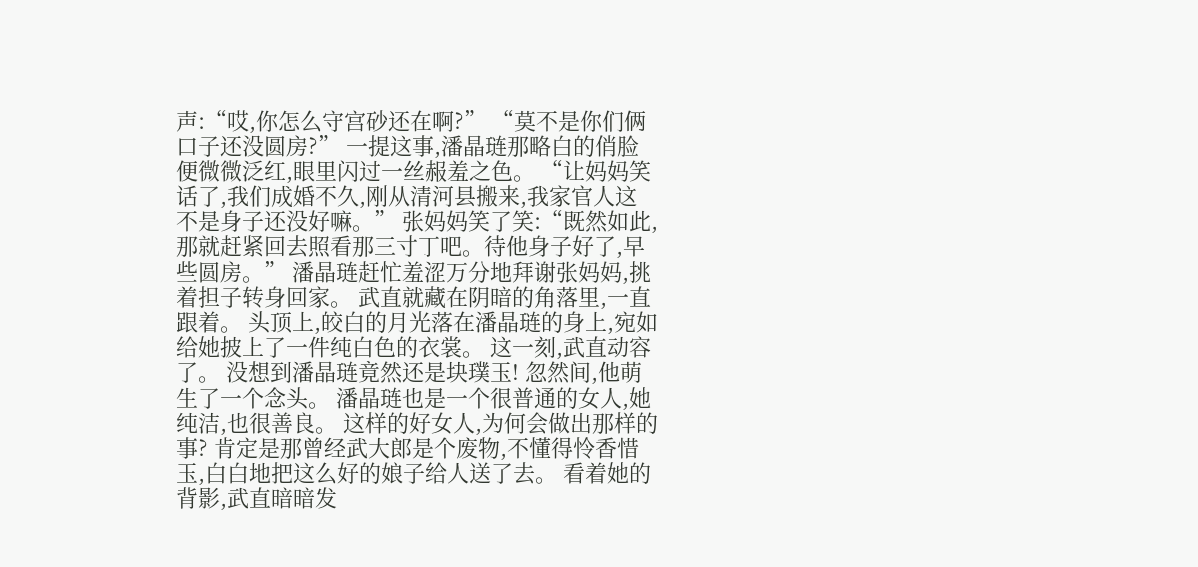声:“哎,你怎么守宫砂还在啊?” “莫不是你们俩口子还没圆房?” 一提这事,潘晶琏那略白的俏脸便微微泛红,眼里闪过一丝赧羞之色。 “让妈妈笑话了,我们成婚不久,刚从清河县搬来,我家官人这不是身子还没好嘛。” 张妈妈笑了笑:“既然如此,那就赶紧回去照看那三寸丁吧。待他身子好了,早些圆房。” 潘晶琏赶忙羞涩万分地拜谢张妈妈,挑着担子转身回家。 武直就藏在阴暗的角落里,一直跟着。 头顶上,皎白的月光落在潘晶琏的身上,宛如给她披上了一件纯白色的衣裳。 这一刻,武直动容了。 没想到潘晶琏竟然还是块璞玉! 忽然间,他萌生了一个念头。 潘晶琏也是一个很普通的女人,她纯洁,也很善良。 这样的好女人,为何会做出那样的事? 肯定是那曾经武大郎是个废物,不懂得怜香惜玉,白白地把这么好的娘子给人送了去。 看着她的背影,武直暗暗发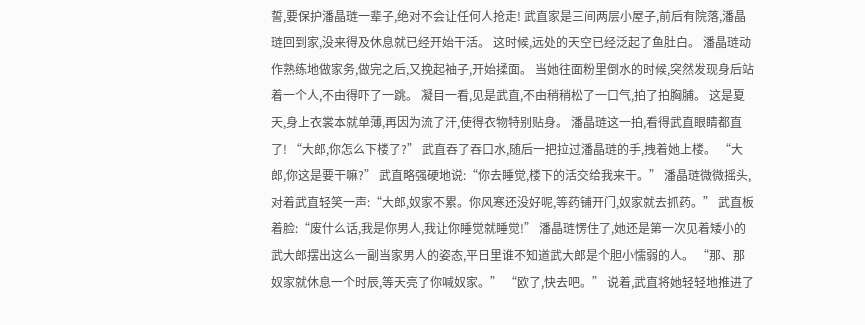誓,要保护潘晶琏一辈子,绝对不会让任何人抢走! 武直家是三间两层小屋子,前后有院落,潘晶琏回到家,没来得及休息就已经开始干活。 这时候,远处的天空已经泛起了鱼肚白。 潘晶琏动作熟练地做家务,做完之后,又挽起袖子,开始揉面。 当她往面粉里倒水的时候,突然发现身后站着一个人,不由得吓了一跳。 凝目一看,见是武直,不由稍稍松了一口气,拍了拍胸脯。 这是夏天,身上衣裳本就单薄,再因为流了汗,使得衣物特别贴身。 潘晶琏这一拍,看得武直眼睛都直了! “大郎,你怎么下楼了?” 武直吞了吞口水,随后一把拉过潘晶琏的手,拽着她上楼。 “大郎,你这是要干嘛?” 武直略强硬地说:“你去睡觉,楼下的活交给我来干。” 潘晶琏微微摇头,对着武直轻笑一声:“大郎,奴家不累。你风寒还没好呢,等药铺开门,奴家就去抓药。” 武直板着脸:“废什么话,我是你男人,我让你睡觉就睡觉!” 潘晶琏愣住了,她还是第一次见着矮小的武大郎摆出这么一副当家男人的姿态,平日里谁不知道武大郎是个胆小懦弱的人。 “那、那奴家就休息一个时辰,等天亮了你喊奴家。” “欧了,快去吧。” 说着,武直将她轻轻地推进了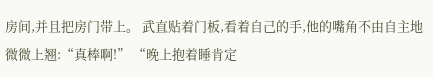房间,并且把房门带上。 武直贴着门板,看着自己的手,他的嘴角不由自主地微微上翘:“真棒啊!” “晚上抱着睡肯定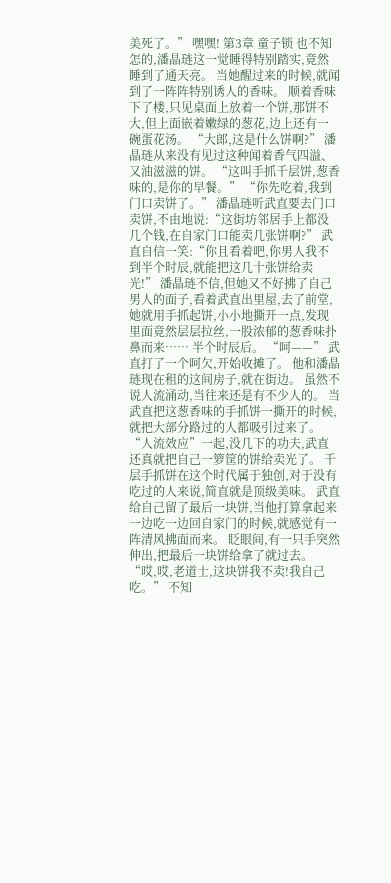美死了。” 嘿嘿! 第3章 童子锁 也不知怎的,潘晶琏这一觉睡得特别踏实,竟然睡到了通天亮。 当她醒过来的时候,就闻到了一阵阵特别诱人的香味。 顺着香味下了楼,只见桌面上放着一个饼,那饼不大,但上面嵌着嫩绿的葱花,边上还有一碗蛋花汤。 “大郎,这是什么饼啊?” 潘晶琏从来没有见过这种闻着香气四溢、又油滋滋的饼。 “这叫手抓千层饼,葱香味的,是你的早餐。” “你先吃着,我到门口卖饼了。” 潘晶琏听武直要去门口卖饼,不由地说:“这街坊邻居手上都没几个钱,在自家门口能卖几张饼啊?” 武直自信一笑:“你且看着吧,你男人我不到半个时辰,就能把这几十张饼给卖光!” 潘晶琏不信,但她又不好拂了自己男人的面子,看着武直出里屋,去了前堂,她就用手抓起饼,小小地撕开一点,发现里面竟然层层拉丝,一股浓郁的葱香味扑鼻而来…… 半个时辰后。 “呵——” 武直打了一个呵欠,开始收摊了。 他和潘晶琏现在租的这间房子,就在街边。 虽然不说人流涌动,当往来还是有不少人的。 当武直把这葱香味的手抓饼一撕开的时候,就把大部分路过的人都吸引过来了。 “人流效应”一起,没几下的功夫,武直还真就把自己一箩筐的饼给卖光了。 千层手抓饼在这个时代属于独创,对于没有吃过的人来说,简直就是顶级美味。 武直给自己留了最后一块饼,当他打算拿起来一边吃一边回自家门的时候,就感觉有一阵清风拂面而来。 眨眼间,有一只手突然伸出,把最后一块饼给拿了就过去。 “哎,哎,老道士,这块饼我不卖!我自己吃。” 不知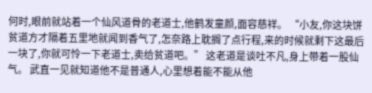何时,眼前就站着一个仙风道骨的老道士,他鹤发童颜,面容慈祥。 “小友,你这块饼贫道方才隔着五里地就闻到香气了,怎奈路上耽搁了点行程,来的时候就剩下这最后一块了,你就可怜一下老道士,卖给贫道吧。” 这老道是谈吐不凡,身上带着一股仙气。 武直一见就知道他不是普通人,心里想着能不能从他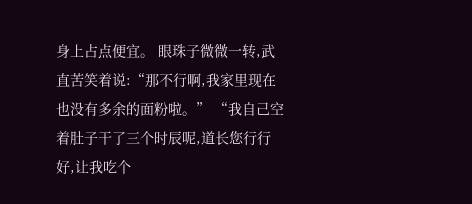身上占点便宜。 眼珠子微微一转,武直苦笑着说:“那不行啊,我家里现在也没有多余的面粉啦。” “我自己空着肚子干了三个时辰呢,道长您行行好,让我吃个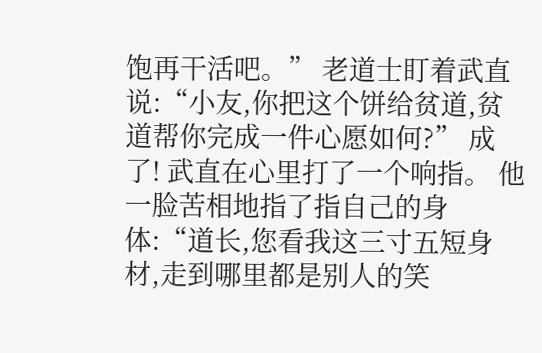饱再干活吧。” 老道士盯着武直说:“小友,你把这个饼给贫道,贫道帮你完成一件心愿如何?” 成了! 武直在心里打了一个响指。 他一脸苦相地指了指自己的身体:“道长,您看我这三寸五短身材,走到哪里都是别人的笑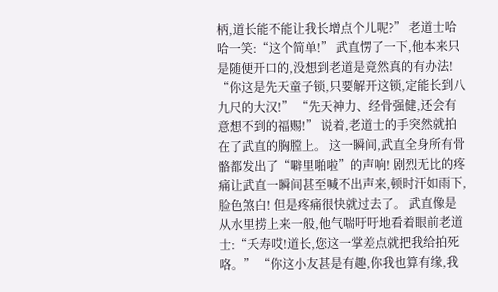柄,道长能不能让我长增点个儿呢?” 老道士哈哈一笑:“这个简单!” 武直愣了一下,他本来只是随便开口的,没想到老道是竟然真的有办法! “你这是先天童子锁,只要解开这锁,定能长到八九尺的大汉!” “先天神力、经骨强健,还会有意想不到的福赐!” 说着,老道士的手突然就拍在了武直的胸膛上。 这一瞬间,武直全身所有骨骼都发出了“噼里啪啦”的声响! 剧烈无比的疼痛让武直一瞬间甚至喊不出声来,顿时汗如雨下,脸色煞白! 但是疼痛很快就过去了。 武直像是从水里捞上来一般,他气喘吁吁地看着眼前老道士:“夭寿哎!道长,您这一掌差点就把我给拍死咯。” “你这小友甚是有趣,你我也算有缘,我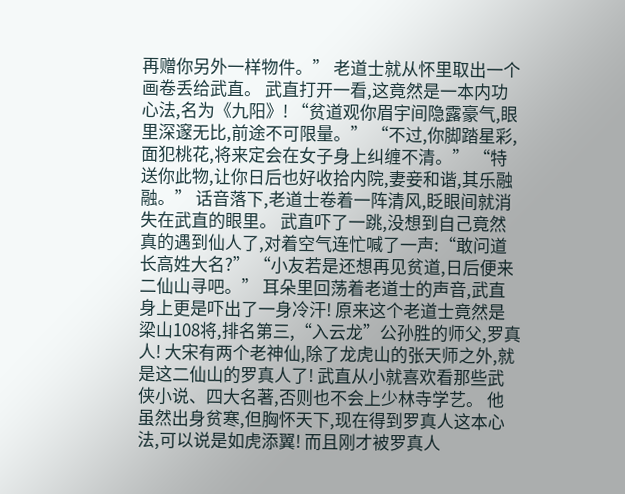再赠你另外一样物件。” 老道士就从怀里取出一个画卷丢给武直。 武直打开一看,这竟然是一本内功心法,名为《九阳》! “贫道观你眉宇间隐露豪气,眼里深邃无比,前途不可限量。” “不过,你脚踏星彩,面犯桃花,将来定会在女子身上纠缠不清。” “特送你此物,让你日后也好收拾内院,妻妾和谐,其乐融融。” 话音落下,老道士卷着一阵清风,眨眼间就消失在武直的眼里。 武直吓了一跳,没想到自己竟然真的遇到仙人了,对着空气连忙喊了一声:“敢问道长高姓大名?” “小友若是还想再见贫道,日后便来二仙山寻吧。” 耳朵里回荡着老道士的声音,武直身上更是吓出了一身冷汗! 原来这个老道士竟然是梁山108将,排名第三,“入云龙”公孙胜的师父,罗真人! 大宋有两个老神仙,除了龙虎山的张天师之外,就是这二仙山的罗真人了! 武直从小就喜欢看那些武侠小说、四大名著,否则也不会上少林寺学艺。 他虽然出身贫寒,但胸怀天下,现在得到罗真人这本心法,可以说是如虎添翼! 而且刚才被罗真人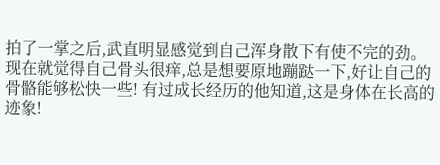拍了一掌之后,武直明显感觉到自己浑身散下有使不完的劲。 现在就觉得自己骨头很痒,总是想要原地蹦跶一下,好让自己的骨骼能够松快一些! 有过成长经历的他知道,这是身体在长高的迹象!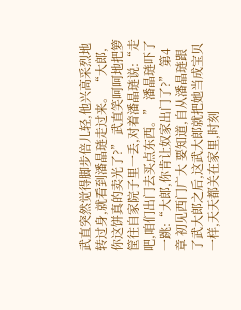武直突然觉得脚步倍儿轻,他兴高采烈地转过身,就看到潘晶琏走过来。 “大郎,你这饼真的卖光了?” 武直笑呵呵地把箩筐往自家院子里一丢,对着潘晶琏说:“走吧,咱们出门去买点东西。” 潘晶琏吓了一跳:“大郎,你肯让奴家出门了?” 第4章 初见西门广大 要知道,自从潘晶琏跟了武大郎之后,这武大郎就把她当成宝贝一样,天天都关在家里,时刻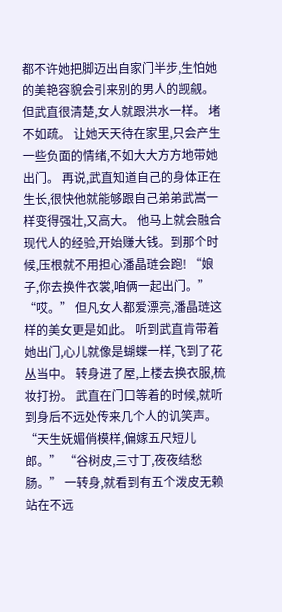都不许她把脚迈出自家门半步,生怕她的美艳容貌会引来别的男人的觊觎。 但武直很清楚,女人就跟洪水一样。 堵不如疏。 让她天天待在家里,只会产生一些负面的情绪,不如大大方方地带她出门。 再说,武直知道自己的身体正在生长,很快他就能够跟自己弟弟武嵩一样变得强壮,又高大。 他马上就会融合现代人的经验,开始赚大钱。到那个时候,压根就不用担心潘晶琏会跑! “娘子,你去换件衣裳,咱俩一起出门。” “哎。” 但凡女人都爱漂亮,潘晶琏这样的美女更是如此。 听到武直肯带着她出门,心儿就像是蝴蝶一样,飞到了花丛当中。 转身进了屋,上楼去换衣服,梳妆打扮。 武直在门口等着的时候,就听到身后不远处传来几个人的讥笑声。 “天生妩媚俏模样,偏嫁五尺短儿郎。” “谷树皮,三寸丁,夜夜结愁肠。” 一转身,就看到有五个泼皮无赖站在不远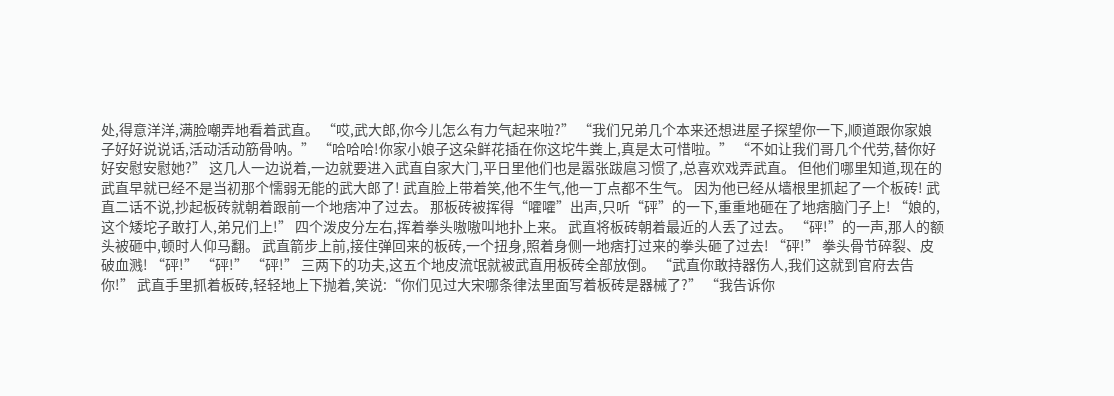处,得意洋洋,满脸嘲弄地看着武直。 “哎,武大郎,你今儿怎么有力气起来啦?” “我们兄弟几个本来还想进屋子探望你一下,顺道跟你家娘子好好说说话,活动活动筋骨呐。” “哈哈哈!你家小娘子这朵鲜花插在你这坨牛粪上,真是太可惜啦。” “不如让我们哥几个代劳,替你好好安慰安慰她?” 这几人一边说着,一边就要进入武直自家大门,平日里他们也是嚣张跋扈习惯了,总喜欢戏弄武直。 但他们哪里知道,现在的武直早就已经不是当初那个懦弱无能的武大郎了! 武直脸上带着笑,他不生气,他一丁点都不生气。 因为他已经从墙根里抓起了一个板砖! 武直二话不说,抄起板砖就朝着跟前一个地痞冲了过去。 那板砖被挥得“嚯嚯”出声,只听“砰”的一下,重重地砸在了地痞脑门子上! “娘的,这个矮坨子敢打人,弟兄们上!” 四个泼皮分左右,挥着拳头嗷嗷叫地扑上来。 武直将板砖朝着最近的人丢了过去。 “砰!”的一声,那人的额头被砸中,顿时人仰马翻。 武直箭步上前,接住弹回来的板砖,一个扭身,照着身侧一地痞打过来的拳头砸了过去! “砰!” 拳头骨节碎裂、皮破血溅! “砰!” “砰!” “砰!” 三两下的功夫,这五个地皮流氓就被武直用板砖全部放倒。 “武直你敢持器伤人,我们这就到官府去告你!” 武直手里抓着板砖,轻轻地上下抛着,笑说:“你们见过大宋哪条律法里面写着板砖是器械了?” “我告诉你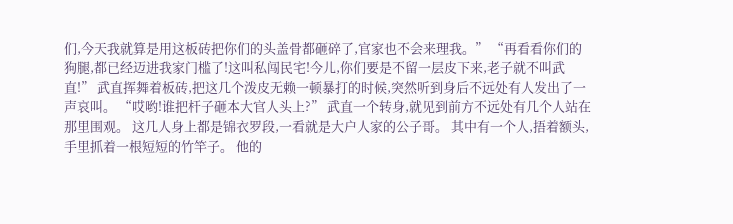们,今天我就算是用这板砖把你们的头盖骨都砸碎了,官家也不会来理我。” “再看看你们的狗腿,都已经迈进我家门槛了!这叫私闯民宅!今儿,你们要是不留一层皮下来,老子就不叫武直!” 武直挥舞着板砖,把这几个泼皮无赖一顿暴打的时候,突然听到身后不远处有人发出了一声哀叫。 “哎哟!谁把杆子砸本大官人头上?” 武直一个转身,就见到前方不远处有几个人站在那里围观。 这几人身上都是锦衣罗段,一看就是大户人家的公子哥。 其中有一个人,捂着额头,手里抓着一根短短的竹竿子。 他的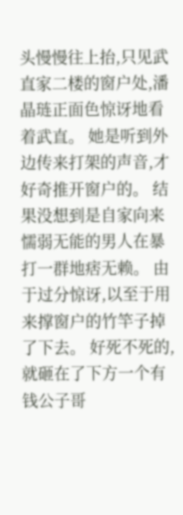头慢慢往上抬,只见武直家二楼的窗户处,潘晶琏正面色惊讶地看着武直。 她是听到外边传来打架的声音,才好奇推开窗户的。 结果没想到是自家向来懦弱无能的男人在暴打一群地痞无赖。 由于过分惊讶,以至于用来撑窗户的竹竿子掉了下去。 好死不死的,就砸在了下方一个有钱公子哥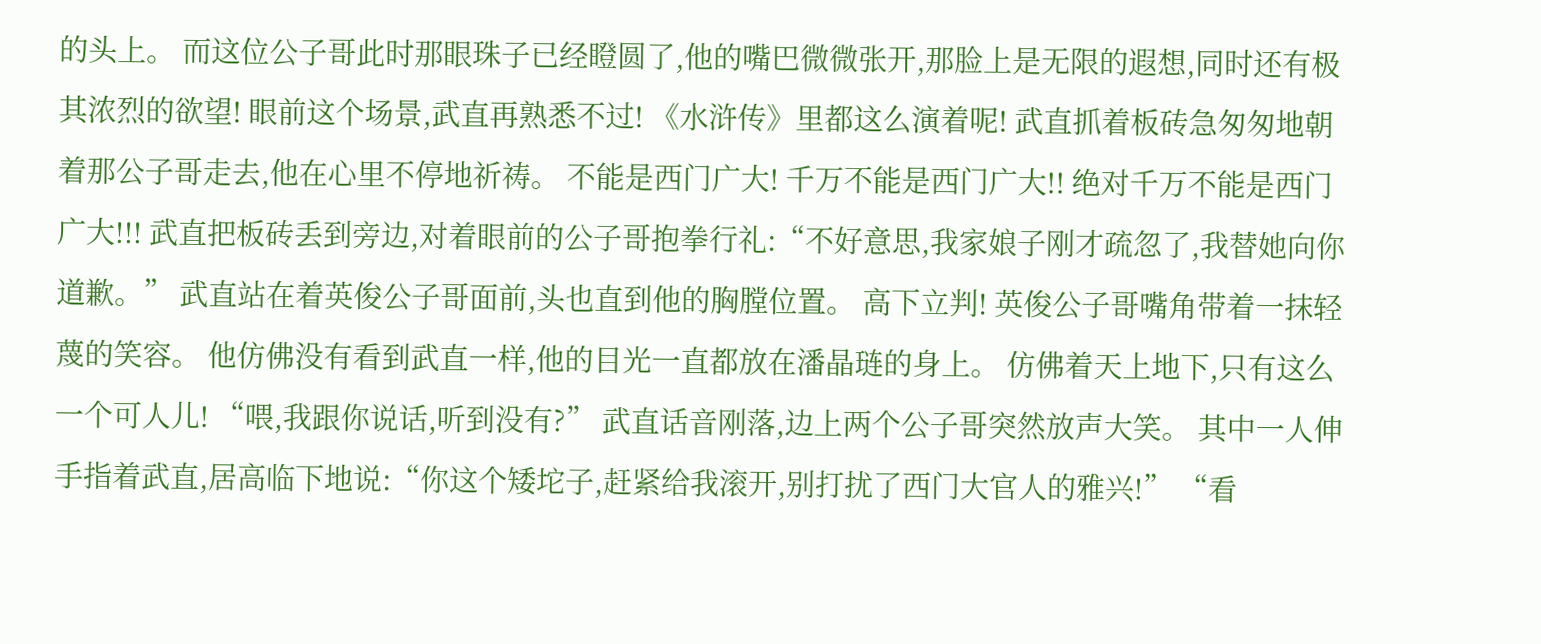的头上。 而这位公子哥此时那眼珠子已经瞪圆了,他的嘴巴微微张开,那脸上是无限的遐想,同时还有极其浓烈的欲望! 眼前这个场景,武直再熟悉不过! 《水浒传》里都这么演着呢! 武直抓着板砖急匆匆地朝着那公子哥走去,他在心里不停地祈祷。 不能是西门广大! 千万不能是西门广大!! 绝对千万不能是西门广大!!! 武直把板砖丢到旁边,对着眼前的公子哥抱拳行礼:“不好意思,我家娘子刚才疏忽了,我替她向你道歉。” 武直站在着英俊公子哥面前,头也直到他的胸膛位置。 高下立判! 英俊公子哥嘴角带着一抹轻蔑的笑容。 他仿佛没有看到武直一样,他的目光一直都放在潘晶琏的身上。 仿佛着天上地下,只有这么一个可人儿! “喂,我跟你说话,听到没有?” 武直话音刚落,边上两个公子哥突然放声大笑。 其中一人伸手指着武直,居高临下地说:“你这个矮坨子,赶紧给我滚开,别打扰了西门大官人的雅兴!” “看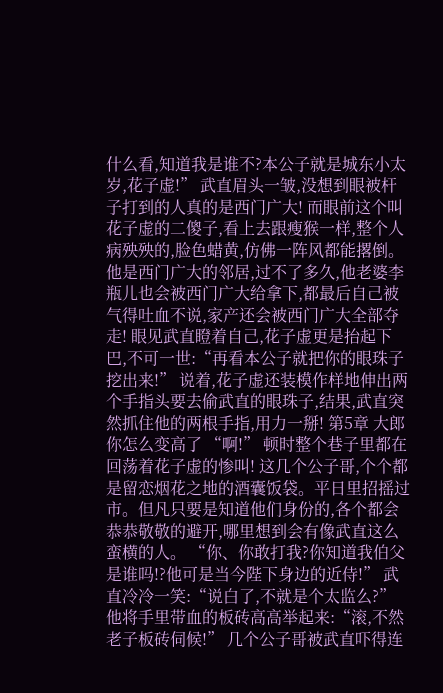什么看,知道我是谁不?本公子就是城东小太岁,花子虚!” 武直眉头一皱,没想到眼被杆子打到的人真的是西门广大! 而眼前这个叫花子虚的二傻子,看上去跟瘦猴一样,整个人病殃殃的,脸色蜡黄,仿佛一阵风都能撂倒。 他是西门广大的邻居,过不了多久,他老婆李瓶儿也会被西门广大给拿下,都最后自己被气得吐血不说,家产还会被西门广大全部夺走! 眼见武直瞪着自己,花子虚更是抬起下巴,不可一世:“再看本公子就把你的眼珠子挖出来!” 说着,花子虚还装模作样地伸出两个手指头要去偷武直的眼珠子,结果,武直突然抓住他的两根手指,用力一掰! 第5章 大郎你怎么变高了 “啊!” 顿时整个巷子里都在回荡着花子虚的惨叫! 这几个公子哥,个个都是留恋烟花之地的酒囊饭袋。平日里招摇过市。但凡只要是知道他们身份的,各个都会恭恭敬敬的避开,哪里想到会有像武直这么蛮横的人。 “你、你敢打我?你知道我伯父是谁吗!?他可是当今陛下身边的近侍!” 武直冷冷一笑:“说白了,不就是个太监么?” 他将手里带血的板砖高高举起来:“滚,不然老子板砖伺候!” 几个公子哥被武直吓得连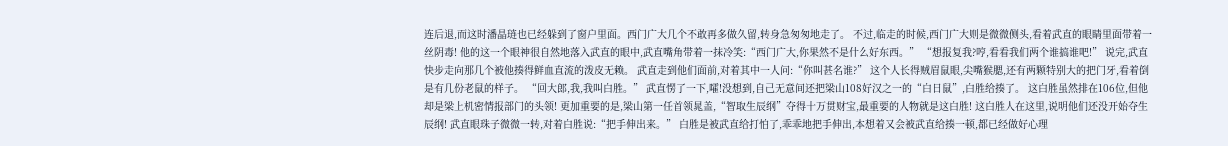连后退,而这时潘晶琏也已经躲到了窗户里面。西门广大几个不敢再多做久留,转身急匆匆地走了。 不过,临走的时候,西门广大则是微微侧头,看着武直的眼睛里面带着一丝阴毒! 他的这一个眼神很自然地落入武直的眼中,武直嘴角带着一抹冷笑:“西门广大,你果然不是什么好东西。” “想报复我?哼,看看我们两个谁搞谁吧!” 说完,武直快步走向那几个被他揍得鲜血直流的泼皮无赖。 武直走到他们面前,对着其中一人问:“你叫甚名谁?” 这个人长得贼眉鼠眼,尖嘴猴腮,还有两颗特别大的把门牙,看着倒是有几份老鼠的样子。 “回大郎,我,我叫白胜。” 武直愣了一下,嚯!没想到,自己无意间还把梁山108好汉之一的“白日鼠”,白胜给揍了。 这白胜虽然排在106位,但他却是梁上机密情报部门的头领! 更加重要的是,梁山第一任首领晁盖,“智取生辰纲”夺得十万贯财宝,最重要的人物就是这白胜! 这白胜人在这里,说明他们还没开始夺生辰纲! 武直眼珠子微微一转,对着白胜说:“把手伸出来。” 白胜是被武直给打怕了,乖乖地把手伸出,本想着又会被武直给揍一顿,都已经做好心理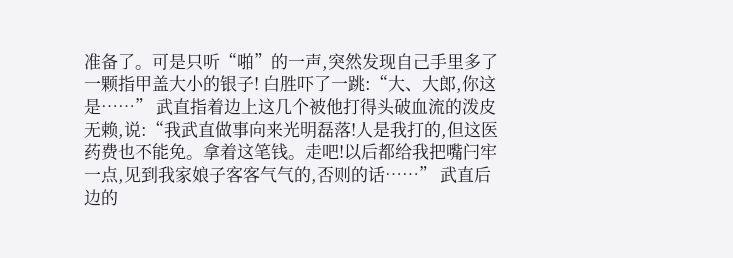准备了。可是只听“啪”的一声,突然发现自己手里多了一颗指甲盖大小的银子! 白胜吓了一跳:“大、大郎,你这是……” 武直指着边上这几个被他打得头破血流的泼皮无赖,说:“我武直做事向来光明磊落!人是我打的,但这医药费也不能免。拿着这笔钱。走吧!以后都给我把嘴闩牢一点,见到我家娘子客客气气的,否则的话……” 武直后边的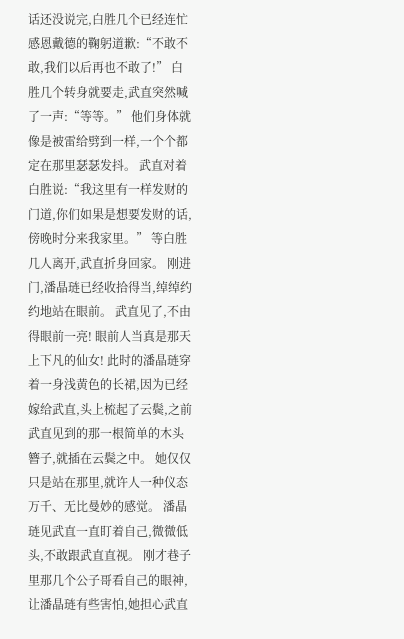话还没说完,白胜几个已经连忙感恩戴德的鞠躬道歉:“不敢不敢,我们以后再也不敢了!” 白胜几个转身就要走,武直突然喊了一声:“等等。” 他们身体就像是被雷给劈到一样,一个个都定在那里瑟瑟发抖。 武直对着白胜说:“我这里有一样发财的门道,你们如果是想要发财的话,傍晚时分来我家里。” 等白胜几人离开,武直折身回家。 刚进门,潘晶琏已经收拾得当,绰绰约约地站在眼前。 武直见了,不由得眼前一亮! 眼前人当真是那天上下凡的仙女! 此时的潘晶琏穿着一身浅黄色的长裙,因为已经嫁给武直,头上梳起了云鬓,之前武直见到的那一根简单的木头簪子,就插在云鬓之中。 她仅仅只是站在那里,就许人一种仪态万千、无比曼妙的感觉。 潘晶琏见武直一直盯着自己,微微低头,不敢跟武直直视。 刚才巷子里那几个公子哥看自己的眼神,让潘晶琏有些害怕,她担心武直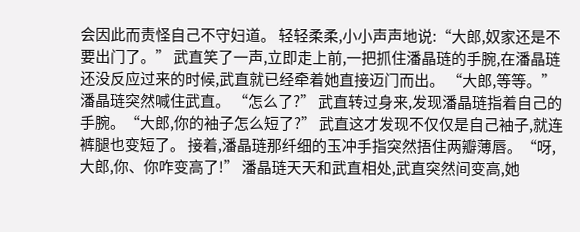会因此而责怪自己不守妇道。 轻轻柔柔,小小声声地说:“大郎,奴家还是不要出门了。” 武直笑了一声,立即走上前,一把抓住潘晶琏的手腕,在潘晶琏还没反应过来的时候,武直就已经牵着她直接迈门而出。 “大郎,等等。” 潘晶琏突然喊住武直。 “怎么了?” 武直转过身来,发现潘晶琏指着自己的手腕。“大郎,你的袖子怎么短了?” 武直这才发现不仅仅是自己袖子,就连裤腿也变短了。 接着,潘晶琏那纤细的玉冲手指突然捂住两瓣薄唇。“呀,大郎,你、你咋变高了!” 潘晶琏天天和武直相处,武直突然间变高,她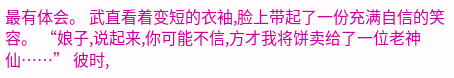最有体会。 武直看着变短的衣袖,脸上带起了一份充满自信的笑容。 “娘子,说起来,你可能不信,方才我将饼卖给了一位老神仙……” 彼时,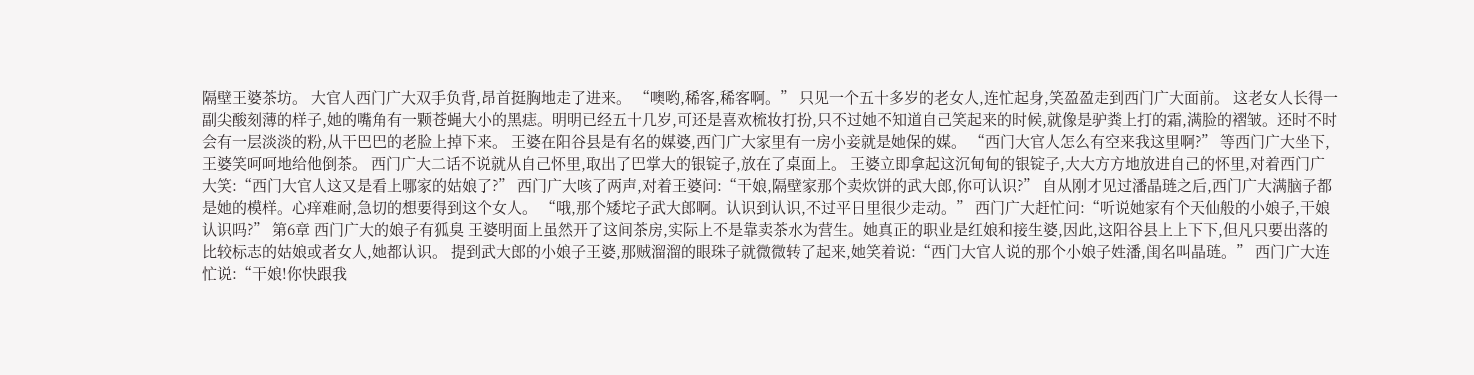隔壁王婆茶坊。 大官人西门广大双手负背,昂首挺胸地走了进来。 “噢哟,稀客,稀客啊。” 只见一个五十多岁的老女人,连忙起身,笑盈盈走到西门广大面前。 这老女人长得一副尖酸刻薄的样子,她的嘴角有一颗苍蝇大小的黑痣。明明已经五十几岁,可还是喜欢梳妆打扮,只不过她不知道自己笑起来的时候,就像是驴粪上打的霜,满脸的褶皱。还时不时会有一层淡淡的粉,从干巴巴的老脸上掉下来。 王婆在阳谷县是有名的媒婆,西门广大家里有一房小妾就是她保的媒。 “西门大官人怎么有空来我这里啊?” 等西门广大坐下,王婆笑呵呵地给他倒茶。 西门广大二话不说就从自己怀里,取出了巴掌大的银锭子,放在了桌面上。 王婆立即拿起这沉甸甸的银锭子,大大方方地放进自己的怀里,对着西门广大笑:“西门大官人这又是看上哪家的姑娘了?” 西门广大咳了两声,对着王婆问:“干娘,隔壁家那个卖炊饼的武大郎,你可认识?” 自从刚才见过潘晶琏之后,西门广大满脑子都是她的模样。心痒难耐,急切的想要得到这个女人。 “哦,那个矮坨子武大郎啊。认识到认识,不过平日里很少走动。” 西门广大赶忙问:“听说她家有个天仙般的小娘子,干娘认识吗?” 第6章 西门广大的娘子有狐臭 王婆明面上虽然开了这间茶房,实际上不是靠卖茶水为营生。她真正的职业是红娘和接生婆,因此,这阳谷县上上下下,但凡只要出落的比较标志的姑娘或者女人,她都认识。 提到武大郎的小娘子王婆,那贼溜溜的眼珠子就微微转了起来,她笑着说:“西门大官人说的那个小娘子姓潘,闺名叫晶琏。” 西门广大连忙说:“干娘!你快跟我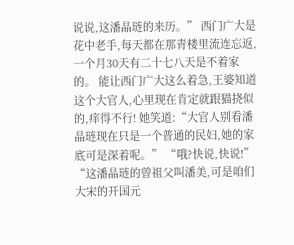说说,这潘晶琏的来历。” 西门广大是花中老手,每天都在那青楼里流连忘返,一个月30天有二十七八天是不着家的。 能让西门广大这么着急,王婆知道这个大官人,心里现在肯定就跟猫挠似的,痒得不行! 她笑道:“大官人别看潘晶琏现在只是一个普通的民妇,她的家底可是深着呢。” “哦?快说,快说!” “这潘晶琏的曾祖父叫潘美,可是咱们大宋的开国元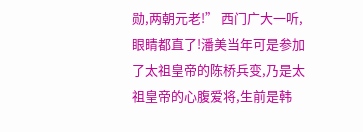勋,两朝元老!” 西门广大一听,眼睛都直了!潘美当年可是参加了太祖皇帝的陈桥兵变,乃是太祖皇帝的心腹爱将,生前是韩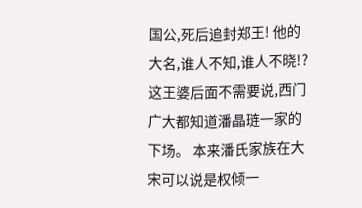国公,死后追封郑王! 他的大名,谁人不知,谁人不晓!? 这王婆后面不需要说,西门广大都知道潘晶琏一家的下场。 本来潘氏家族在大宋可以说是权倾一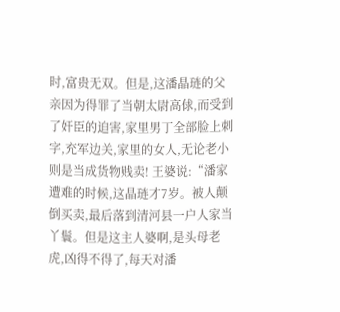时,富贵无双。但是,这潘晶琏的父亲因为得罪了当朝太尉高俅,而受到了奸臣的迫害,家里男丁全部脸上刺字,充军边关,家里的女人,无论老小则是当成货物贱卖! 王婆说:“潘家遭难的时候,这晶琏才7岁。被人颠倒买卖,最后落到清河县一户人家当丫鬟。但是这主人婆啊,是头母老虎,凶得不得了,每天对潘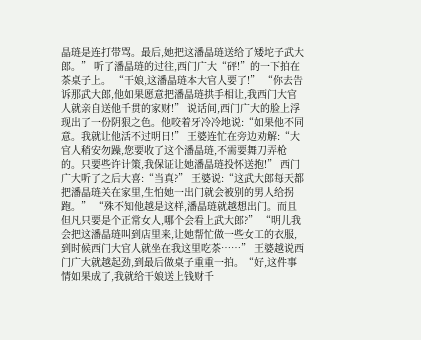晶琏是连打带骂。最后,她把这潘晶琏送给了矮坨子武大郎。” 听了潘晶琏的过往,西门广大“砰!”的一下拍在茶桌子上。 “干娘,这潘晶琏本大官人要了!” “你去告诉那武大郎,他如果愿意把潘晶琏拱手相让,我西门大官人就亲自送他千贯的家财!” 说话间,西门广大的脸上浮现出了一份阴狠之色。他咬着牙冷冷地说:“如果他不同意。我就让他活不过明日!” 王婆连忙在旁边劝解:“大官人稍安勿躁,您要收了这个潘晶琏,不需要舞刀弄枪的。只要些许计策,我保证让她潘晶琏投怀送抱!” 西门广大听了之后大喜:“当真?” 王婆说:“这武大郎每天都把潘晶琏关在家里,生怕她一出门就会被别的男人给拐跑。” “殊不知他越是这样,潘晶琏就越想出门。而且但凡只要是个正常女人,哪个会看上武大郎?” “明儿我会把这潘晶琏叫到店里来,让她帮忙做一些女工的衣服,到时候西门大官人就坐在我这里吃茶……” 王婆越说西门广大就越起劲,到最后做桌子重重一拍。“好,这件事情如果成了,我就给干娘送上钱财千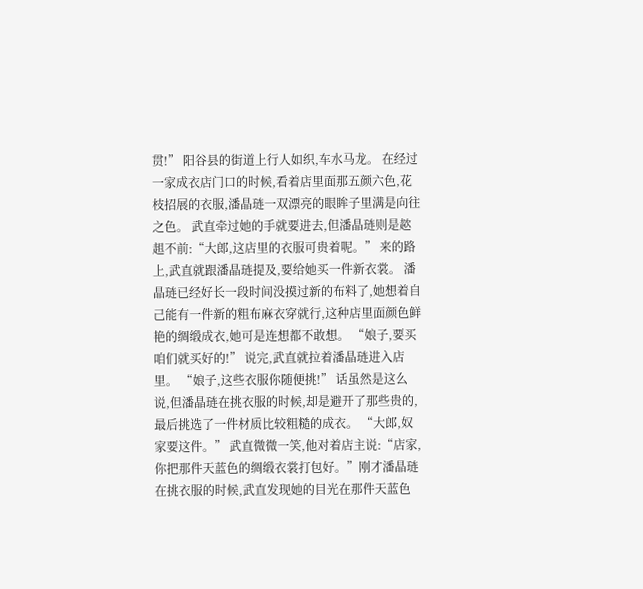贯!” 阳谷县的街道上行人如织,车水马龙。 在经过一家成衣店门口的时候,看着店里面那五颜六色,花枝招展的衣服,潘晶琏一双漂亮的眼眸子里满是向往之色。 武直牵过她的手就要进去,但潘晶琏则是趑趄不前:“大郎,这店里的衣服可贵着呢。” 来的路上,武直就跟潘晶琏提及,要给她买一件新衣裳。 潘晶琏已经好长一段时间没摸过新的布料了,她想着自己能有一件新的粗布麻衣穿就行,这种店里面颜色鲜艳的绸缎成衣,她可是连想都不敢想。 “娘子,要买咱们就买好的!” 说完,武直就拉着潘晶琏进入店里。 “娘子,这些衣服你随便挑!” 话虽然是这么说,但潘晶琏在挑衣服的时候,却是避开了那些贵的,最后挑选了一件材质比较粗糙的成衣。 “大郎,奴家要这件。” 武直微微一笑,他对着店主说:“店家,你把那件天蓝色的绸缎衣裳打包好。”刚才潘晶琏在挑衣服的时候,武直发现她的目光在那件天蓝色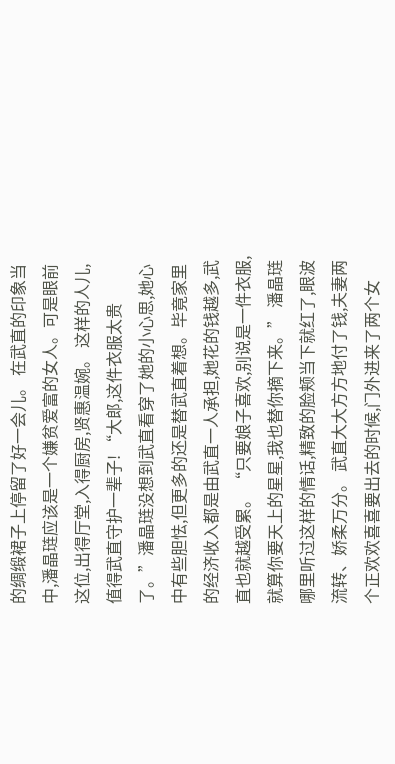的绸缎裙子上停留了好一会儿。 在武直的印象当中,潘晶琏应该是一个嫌贫爱富的女人。可是眼前这位,出得厅堂,入得厨房,贤惠温婉。 这样的人儿,值得武直守护一辈子! “大郎,这件衣服太贵了。”潘晶琏没想到武直看穿了她的小心思,她心中有些胆怯,但更多的还是替武直着想。毕竟家里的经济收入都是由武直一人承担,她花的钱越多,武直也就越受累。 “只要娘子喜欢,别说是一件衣服,就算你要天上的星星,我也替你摘下来。” 潘晶琏哪里听过这样的情话,精致的脸颊当下就红了,眼波流转、娇柔万分。 武直大大方方地付了钱,夫妻两个正欢欢喜喜要出去的时候,门外进来了两个女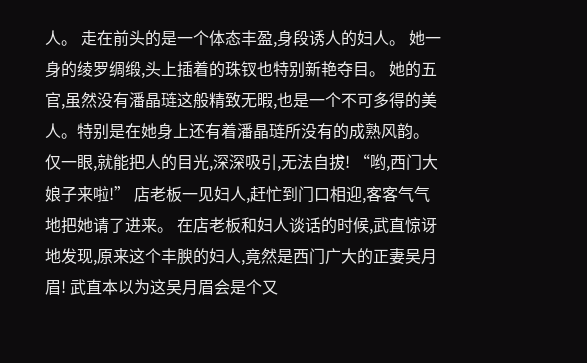人。 走在前头的是一个体态丰盈,身段诱人的妇人。 她一身的绫罗绸缎,头上插着的珠钗也特别新艳夺目。 她的五官,虽然没有潘晶琏这般精致无暇,也是一个不可多得的美人。特别是在她身上还有着潘晶琏所没有的成熟风韵。 仅一眼,就能把人的目光,深深吸引,无法自拔! “哟,西门大娘子来啦!” 店老板一见妇人,赶忙到门口相迎,客客气气地把她请了进来。 在店老板和妇人谈话的时候,武直惊讶地发现,原来这个丰腴的妇人,竟然是西门广大的正妻吴月眉! 武直本以为这吴月眉会是个又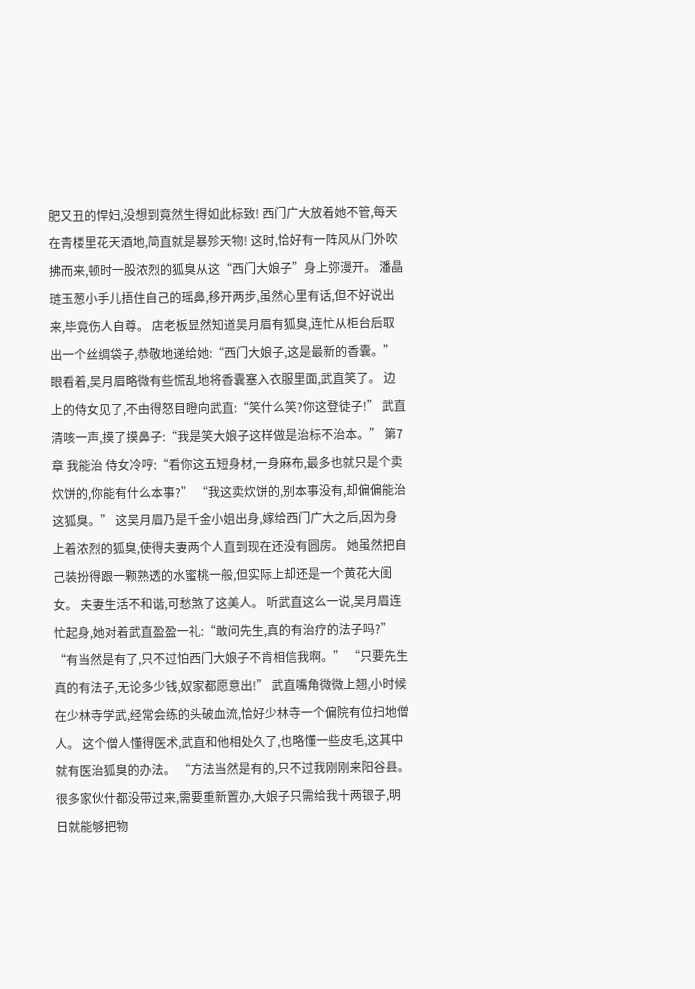肥又丑的悍妇,没想到竟然生得如此标致! 西门广大放着她不管,每天在青楼里花天酒地,简直就是暴殄天物! 这时,恰好有一阵风从门外吹拂而来,顿时一股浓烈的狐臭从这“西门大娘子”身上弥漫开。 潘晶琏玉葱小手儿捂住自己的瑶鼻,移开两步,虽然心里有话,但不好说出来,毕竟伤人自尊。 店老板显然知道吴月眉有狐臭,连忙从柜台后取出一个丝绸袋子,恭敬地递给她:“西门大娘子,这是最新的香囊。” 眼看着,吴月眉略微有些慌乱地将香囊塞入衣服里面,武直笑了。 边上的侍女见了,不由得怒目瞪向武直:“笑什么笑?你这登徒子!” 武直清咳一声,摸了摸鼻子:“我是笑大娘子这样做是治标不治本。” 第7章 我能治 侍女冷哼:“看你这五短身材,一身麻布,最多也就只是个卖炊饼的,你能有什么本事?” “我这卖炊饼的,别本事没有,却偏偏能治这狐臭。” 这吴月眉乃是千金小姐出身,嫁给西门广大之后,因为身上着浓烈的狐臭,使得夫妻两个人直到现在还没有圆房。 她虽然把自己装扮得跟一颗熟透的水蜜桃一般,但实际上却还是一个黄花大闺女。 夫妻生活不和谐,可愁煞了这美人。 听武直这么一说,吴月眉连忙起身,她对着武直盈盈一礼:“敢问先生,真的有治疗的法子吗?” “有当然是有了,只不过怕西门大娘子不肯相信我啊。” “只要先生真的有法子,无论多少钱,奴家都愿意出!” 武直嘴角微微上翘,小时候在少林寺学武,经常会练的头破血流,恰好少林寺一个偏院有位扫地僧人。 这个僧人懂得医术,武直和他相处久了,也略懂一些皮毛,这其中就有医治狐臭的办法。 “方法当然是有的,只不过我刚刚来阳谷县。很多家伙什都没带过来,需要重新置办,大娘子只需给我十两银子,明日就能够把物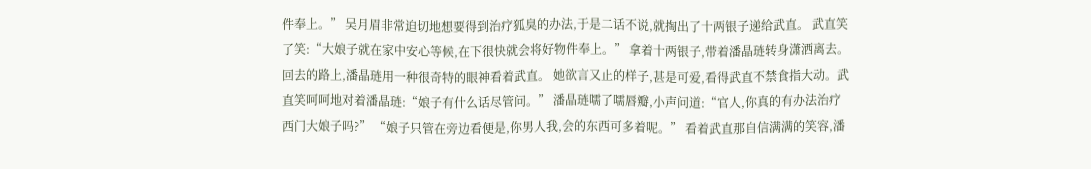件奉上。” 吴月眉非常迫切地想要得到治疗狐臭的办法,于是二话不说,就掏出了十两银子递给武直。 武直笑了笑:“大娘子就在家中安心等候,在下很快就会将好物件奉上。” 拿着十两银子,带着潘晶琏转身潇洒离去。 回去的路上,潘晶琏用一种很奇特的眼神看着武直。 她欲言又止的样子,甚是可爱,看得武直不禁食指大动。武直笑呵呵地对着潘晶琏:“娘子有什么话尽管问。” 潘晶琏嚅了嚅唇瓣,小声问道:“官人,你真的有办法治疗西门大娘子吗?” “娘子只管在旁边看便是,你男人我,会的东西可多着呢。” 看着武直那自信满满的笑容,潘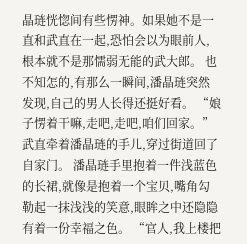晶琏恍惚间有些愣神。如果她不是一直和武直在一起,恐怕会以为眼前人,根本就不是那懦弱无能的武大郎。 也不知怎的,有那么一瞬间,潘晶琏突然发现,自己的男人长得还挺好看。 “娘子愣着干嘛,走吧,走吧,咱们回家。” 武直牵着潘晶琏的手儿,穿过街道回了自家门。 潘晶琏手里抱着一件浅蓝色的长裙,就像是抱着一个宝贝,嘴角勾勒起一抹浅浅的笑意,眼眸之中还隐隐有着一份幸福之色。 “官人,我上楼把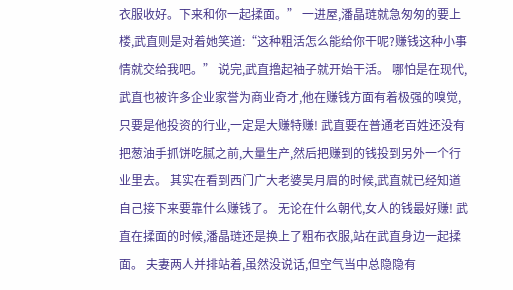衣服收好。下来和你一起揉面。” 一进屋,潘晶琏就急匆匆的要上楼,武直则是对着她笑道:“这种粗活怎么能给你干呢?赚钱这种小事情就交给我吧。” 说完,武直撸起袖子就开始干活。 哪怕是在现代,武直也被许多企业家誉为商业奇才,他在赚钱方面有着极强的嗅觉,只要是他投资的行业,一定是大赚特赚! 武直要在普通老百姓还没有把葱油手抓饼吃腻之前,大量生产,然后把赚到的钱投到另外一个行业里去。 其实在看到西门广大老婆吴月眉的时候,武直就已经知道自己接下来要靠什么赚钱了。 无论在什么朝代,女人的钱最好赚! 武直在揉面的时候,潘晶琏还是换上了粗布衣服,站在武直身边一起揉面。 夫妻两人并排站着,虽然没说话,但空气当中总隐隐有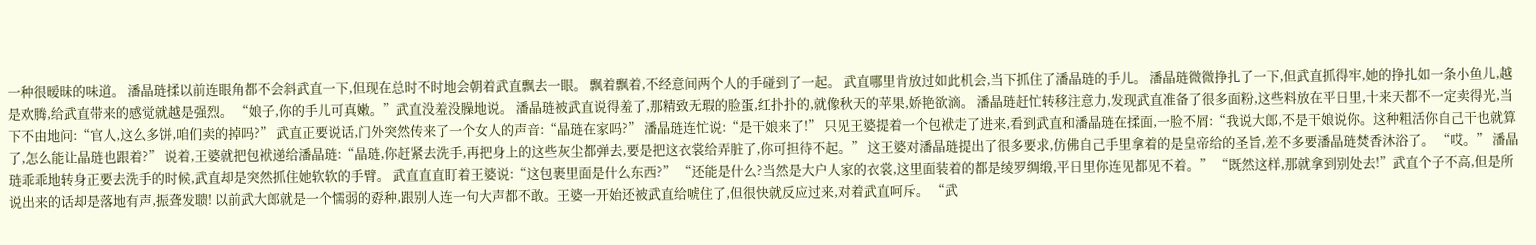一种很暧昧的味道。 潘晶琏揉以前连眼角都不会斜武直一下,但现在总时不时地会朝着武直飘去一眼。 飘着飘着,不经意间两个人的手碰到了一起。 武直哪里肯放过如此机会,当下抓住了潘晶琏的手儿。 潘晶琏微微挣扎了一下,但武直抓得牢,她的挣扎如一条小鱼儿,越是欢腾,给武直带来的感觉就越是强烈。 “娘子,你的手儿可真嫩。”武直没羞没臊地说。 潘晶琏被武直说得羞了,那精致无瑕的脸蛋,红扑扑的,就像秋天的苹果,娇艳欲滴。 潘晶琏赶忙转移注意力,发现武直准备了很多面粉,这些料放在平日里,十来天都不一定卖得光,当下不由地问:“官人,这么多饼,咱们卖的掉吗?” 武直正要说话,门外突然传来了一个女人的声音:“晶琏在家吗?” 潘晶琏连忙说:“是干娘来了!” 只见王婆提着一个包袱走了进来,看到武直和潘晶琏在揉面,一脸不屑:“我说大郎,不是干娘说你。这种粗活你自己干也就算了,怎么能让晶琏也跟着?” 说着,王婆就把包袱递给潘晶琏:“晶琏,你赶紧去洗手,再把身上的这些灰尘都弹去,要是把这衣裳给弄脏了,你可担待不起。” 这王婆对潘晶琏提出了很多要求,仿佛自己手里拿着的是皇帝给的圣旨,差不多要潘晶琏焚香沐浴了。 “哎。” 潘晶琏乖乖地转身正要去洗手的时候,武直却是突然抓住她软软的手臂。 武直直直盯着王婆说:“这包裹里面是什么东西?” “还能是什么?当然是大户人家的衣裳,这里面装着的都是绫罗绸缎,平日里你连见都见不着。” “既然这样,那就拿到别处去!”武直个子不高,但是所说出来的话却是落地有声,振聋发聩! 以前武大郎就是一个懦弱的孬种,跟别人连一句大声都不敢。王婆一开始还被武直给唬住了,但很快就反应过来,对着武直呵斥。 “武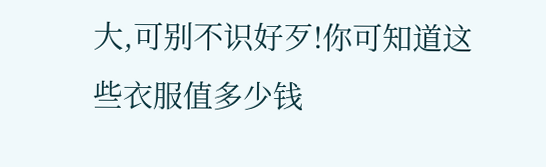大,可别不识好歹!你可知道这些衣服值多少钱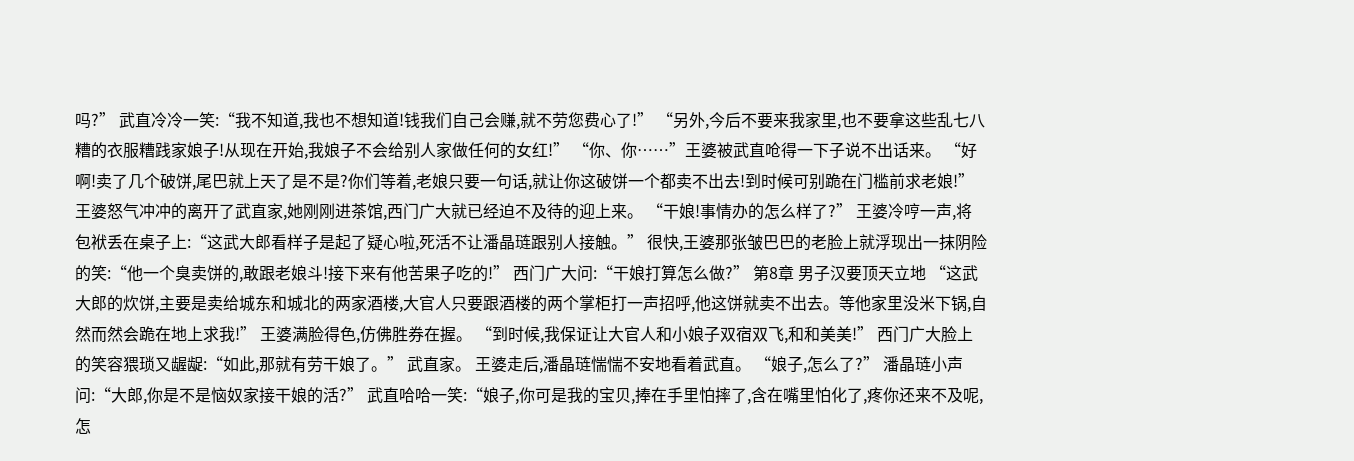吗?” 武直冷冷一笑:“我不知道,我也不想知道!钱我们自己会赚,就不劳您费心了!” “另外,今后不要来我家里,也不要拿这些乱七八糟的衣服糟践家娘子!从现在开始,我娘子不会给别人家做任何的女红!” “你、你……”王婆被武直呛得一下子说不出话来。 “好啊!卖了几个破饼,尾巴就上天了是不是?你们等着,老娘只要一句话,就让你这破饼一个都卖不出去!到时候可别跪在门槛前求老娘!” 王婆怒气冲冲的离开了武直家,她刚刚进茶馆,西门广大就已经迫不及待的迎上来。 “干娘!事情办的怎么样了?” 王婆冷哼一声,将包袱丢在桌子上:“这武大郎看样子是起了疑心啦,死活不让潘晶琏跟别人接触。” 很快,王婆那张皱巴巴的老脸上就浮现出一抹阴险的笑:“他一个臭卖饼的,敢跟老娘斗!接下来有他苦果子吃的!” 西门广大问:“干娘打算怎么做?” 第8章 男子汉要顶天立地 “这武大郎的炊饼,主要是卖给城东和城北的两家酒楼,大官人只要跟酒楼的两个掌柜打一声招呼,他这饼就卖不出去。等他家里没米下锅,自然而然会跪在地上求我!” 王婆满脸得色,仿佛胜券在握。 “到时候,我保证让大官人和小娘子双宿双飞,和和美美!” 西门广大脸上的笑容猥琐又龌龊:“如此,那就有劳干娘了。” 武直家。 王婆走后,潘晶琏惴惴不安地看着武直。 “娘子,怎么了?” 潘晶琏小声问:“大郎,你是不是恼奴家接干娘的活?” 武直哈哈一笑:“娘子,你可是我的宝贝,捧在手里怕摔了,含在嘴里怕化了,疼你还来不及呢,怎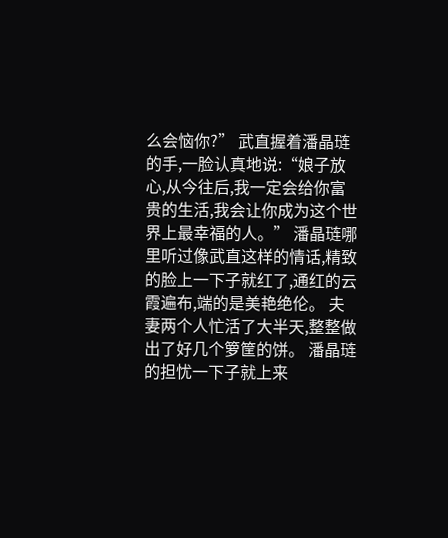么会恼你?” 武直握着潘晶琏的手,一脸认真地说:“娘子放心,从今往后,我一定会给你富贵的生活,我会让你成为这个世界上最幸福的人。” 潘晶琏哪里听过像武直这样的情话,精致的脸上一下子就红了,通红的云霞遍布,端的是美艳绝伦。 夫妻两个人忙活了大半天,整整做出了好几个箩筐的饼。 潘晶琏的担忧一下子就上来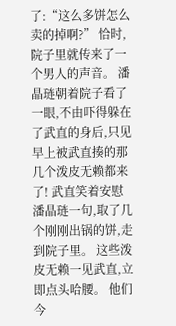了:“这么多饼怎么卖的掉啊?” 恰时,院子里就传来了一个男人的声音。 潘晶琏朝着院子看了一眼,不由吓得躲在了武直的身后,只见早上被武直揍的那几个泼皮无赖都来了! 武直笑着安慰潘晶琏一句,取了几个刚刚出锅的饼,走到院子里。 这些泼皮无赖一见武直,立即点头哈腰。 他们今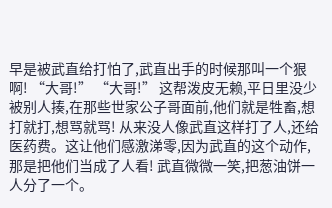早是被武直给打怕了,武直出手的时候那叫一个狠啊! “大哥!” “大哥!” 这帮泼皮无赖,平日里没少被别人揍,在那些世家公子哥面前,他们就是牲畜,想打就打,想骂就骂! 从来没人像武直这样打了人,还给医药费。这让他们感激涕零,因为武直的这个动作,那是把他们当成了人看! 武直微微一笑,把葱油饼一人分了一个。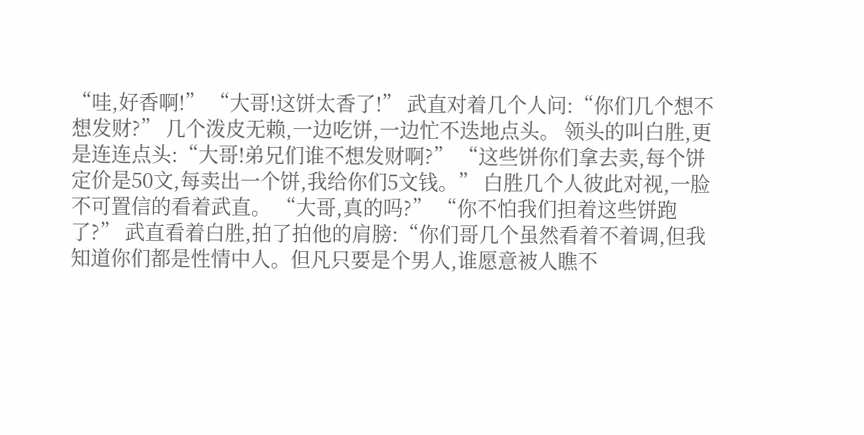“哇,好香啊!” “大哥!这饼太香了!” 武直对着几个人问:“你们几个想不想发财?” 几个泼皮无赖,一边吃饼,一边忙不迭地点头。 领头的叫白胜,更是连连点头:“大哥!弟兄们谁不想发财啊?” “这些饼你们拿去卖,每个饼定价是50文,每卖出一个饼,我给你们5文钱。” 白胜几个人彼此对视,一脸不可置信的看着武直。 “大哥,真的吗?” “你不怕我们担着这些饼跑了?” 武直看着白胜,拍了拍他的肩膀:“你们哥几个虽然看着不着调,但我知道你们都是性情中人。但凡只要是个男人,谁愿意被人瞧不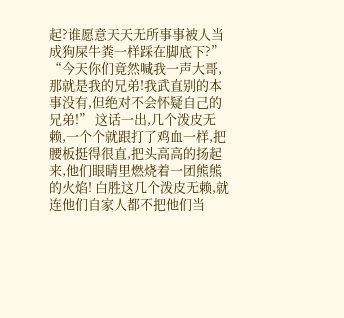起?谁愿意天天无所事事被人当成狗屎牛粪一样踩在脚底下?” “今天你们竟然喊我一声大哥,那就是我的兄弟!我武直别的本事没有,但绝对不会怀疑自己的兄弟!” 这话一出,几个泼皮无赖,一个个就跟打了鸡血一样,把腰板挺得很直,把头高高的扬起来,他们眼睛里燃烧着一团熊熊的火焰! 白胜这几个泼皮无赖,就连他们自家人都不把他们当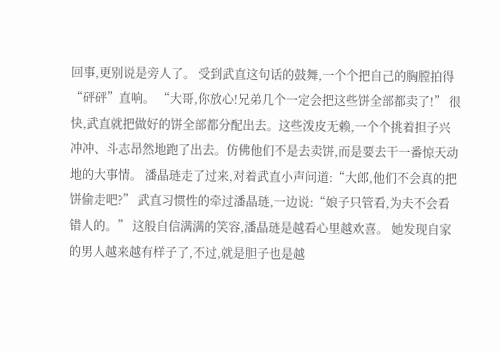回事,更别说是旁人了。 受到武直这句话的鼓舞,一个个把自己的胸膛拍得“砰砰”直响。 “大哥,你放心!兄弟几个一定会把这些饼全部都卖了!” 很快,武直就把做好的饼全部都分配出去。这些泼皮无赖,一个个挑着担子兴冲冲、斗志昂然地跑了出去。仿佛他们不是去卖饼,而是要去干一番惊天动地的大事情。 潘晶琏走了过来,对着武直小声问道:“大郎,他们不会真的把饼偷走吧?” 武直习惯性的牵过潘晶琏,一边说:“娘子只管看,为夫不会看错人的。” 这般自信满满的笑容,潘晶琏是越看心里越欢喜。 她发现自家的男人越来越有样子了,不过,就是胆子也是越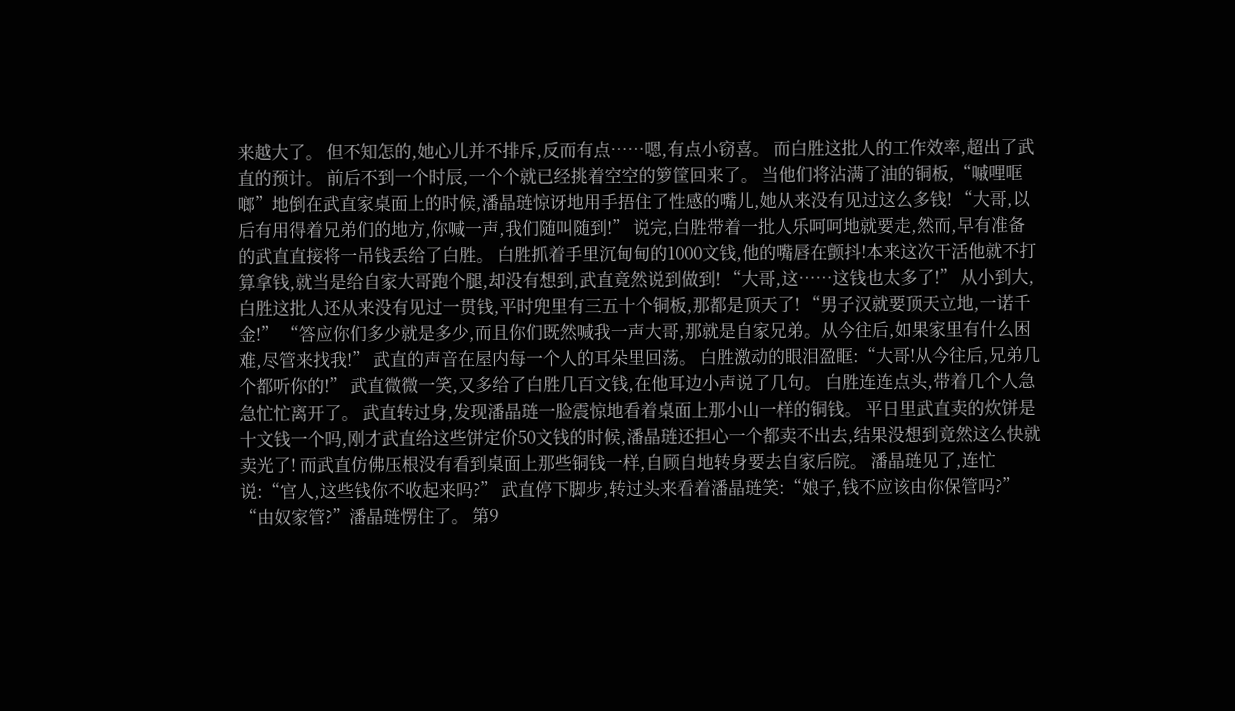来越大了。 但不知怎的,她心儿并不排斥,反而有点……嗯,有点小窃喜。 而白胜这批人的工作效率,超出了武直的预计。 前后不到一个时辰,一个个就已经挑着空空的箩筐回来了。 当他们将沾满了油的铜板,“嘁哩哐啷”地倒在武直家桌面上的时候,潘晶琏惊讶地用手捂住了性感的嘴儿,她从来没有见过这么多钱! “大哥,以后有用得着兄弟们的地方,你喊一声,我们随叫随到!” 说完,白胜带着一批人乐呵呵地就要走,然而,早有准备的武直直接将一吊钱丢给了白胜。 白胜抓着手里沉甸甸的1000文钱,他的嘴唇在颤抖!本来这次干活他就不打算拿钱,就当是给自家大哥跑个腿,却没有想到,武直竟然说到做到! “大哥,这……这钱也太多了!” 从小到大,白胜这批人还从来没有见过一贯钱,平时兜里有三五十个铜板,那都是顶天了! “男子汉就要顶天立地,一诺千金!” “答应你们多少就是多少,而且你们既然喊我一声大哥,那就是自家兄弟。从今往后,如果家里有什么困难,尽管来找我!” 武直的声音在屋内每一个人的耳朵里回荡。 白胜激动的眼泪盈眶:“大哥!从今往后,兄弟几个都听你的!” 武直微微一笑,又多给了白胜几百文钱,在他耳边小声说了几句。 白胜连连点头,带着几个人急急忙忙离开了。 武直转过身,发现潘晶琏一脸震惊地看着桌面上那小山一样的铜钱。 平日里武直卖的炊饼是十文钱一个吗,刚才武直给这些饼定价50文钱的时候,潘晶琏还担心一个都卖不出去,结果没想到竟然这么快就卖光了! 而武直仿佛压根没有看到桌面上那些铜钱一样,自顾自地转身要去自家后院。 潘晶琏见了,连忙说:“官人,这些钱你不收起来吗?” 武直停下脚步,转过头来看着潘晶琏笑:“娘子,钱不应该由你保管吗?” “由奴家管?”潘晶琏愣住了。 第9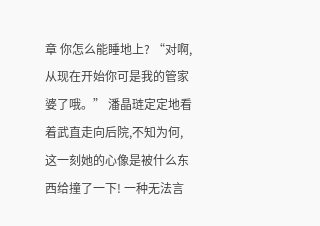章 你怎么能睡地上? “对啊,从现在开始你可是我的管家婆了哦。” 潘晶琏定定地看着武直走向后院,不知为何,这一刻她的心像是被什么东西给撞了一下! 一种无法言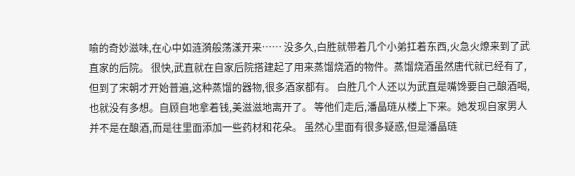喻的奇妙滋味,在心中如涟漪般荡漾开来…… 没多久,白胜就带着几个小弟扛着东西,火急火燎来到了武直家的后院。 很快,武直就在自家后院搭建起了用来蒸馏烧酒的物件。蒸馏烧酒虽然唐代就已经有了,但到了宋朝才开始普遍,这种蒸馏的器物,很多酒家都有。 白胜几个人还以为武直是嘴馋要自己酿酒喝,也就没有多想。自顾自地拿着钱,美滋滋地离开了。 等他们走后,潘晶琏从楼上下来。她发现自家男人并不是在酿酒,而是往里面添加一些药材和花朵。 虽然心里面有很多疑惑,但是潘晶琏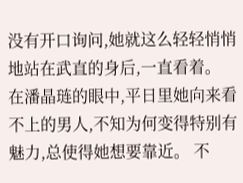没有开口询问,她就这么轻轻悄悄地站在武直的身后,一直看着。 在潘晶琏的眼中,平日里她向来看不上的男人,不知为何变得特别有魅力,总使得她想要靠近。 不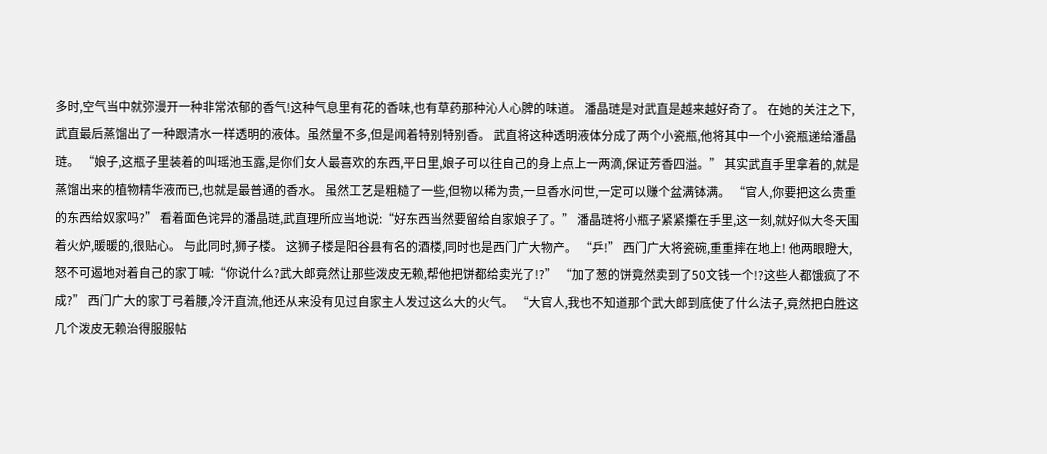多时,空气当中就弥漫开一种非常浓郁的香气!这种气息里有花的香味,也有草药那种沁人心脾的味道。 潘晶琏是对武直是越来越好奇了。 在她的关注之下,武直最后蒸馏出了一种跟清水一样透明的液体。虽然量不多,但是闻着特别特别香。 武直将这种透明液体分成了两个小瓷瓶,他将其中一个小瓷瓶递给潘晶琏。 “娘子,这瓶子里装着的叫瑶池玉露,是你们女人最喜欢的东西,平日里,娘子可以往自己的身上点上一两滴,保证芳香四溢。” 其实武直手里拿着的,就是蒸馏出来的植物精华液而已,也就是最普通的香水。 虽然工艺是粗糙了一些,但物以稀为贵,一旦香水问世,一定可以赚个盆满钵满。 “官人,你要把这么贵重的东西给奴家吗?” 看着面色诧异的潘晶琏,武直理所应当地说:“好东西当然要留给自家娘子了。” 潘晶琏将小瓶子紧紧攥在手里,这一刻,就好似大冬天围着火炉,暖暖的,很贴心。 与此同时,狮子楼。 这狮子楼是阳谷县有名的酒楼,同时也是西门广大物产。 “乒!” 西门广大将瓷碗,重重摔在地上! 他两眼瞪大,怒不可遏地对着自己的家丁喊:“你说什么?武大郎竟然让那些泼皮无赖,帮他把饼都给卖光了!?” “加了葱的饼竟然卖到了50文钱一个!?这些人都饿疯了不成?” 西门广大的家丁弓着腰,冷汗直流,他还从来没有见过自家主人发过这么大的火气。 “大官人,我也不知道那个武大郎到底使了什么法子,竟然把白胜这几个泼皮无赖治得服服帖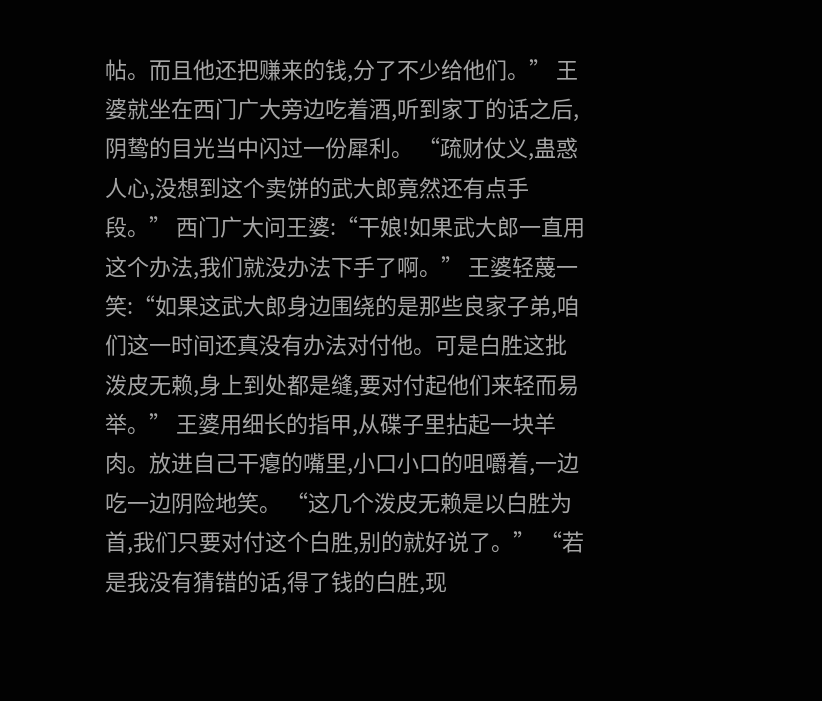帖。而且他还把赚来的钱,分了不少给他们。” 王婆就坐在西门广大旁边吃着酒,听到家丁的话之后,阴鸷的目光当中闪过一份犀利。 “疏财仗义,蛊惑人心,没想到这个卖饼的武大郎竟然还有点手段。” 西门广大问王婆:“干娘!如果武大郎一直用这个办法,我们就没办法下手了啊。” 王婆轻蔑一笑:“如果这武大郎身边围绕的是那些良家子弟,咱们这一时间还真没有办法对付他。可是白胜这批泼皮无赖,身上到处都是缝,要对付起他们来轻而易举。” 王婆用细长的指甲,从碟子里拈起一块羊肉。放进自己干瘪的嘴里,小口小口的咀嚼着,一边吃一边阴险地笑。 “这几个泼皮无赖是以白胜为首,我们只要对付这个白胜,别的就好说了。” “若是我没有猜错的话,得了钱的白胜,现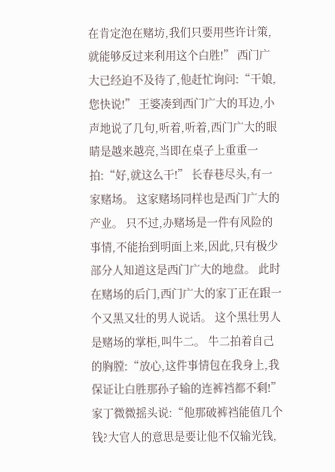在肯定泡在赌坊,我们只要用些许计策,就能够反过来利用这个白胜!” 西门广大已经迫不及待了,他赶忙询问:“干娘,您快说!” 王婆凑到西门广大的耳边,小声地说了几句,听着,听着,西门广大的眼睛是越来越亮,当即在桌子上重重一拍:“好,就这么干!” 长春巷尽头,有一家赌场。 这家赌场同样也是西门广大的产业。 只不过,办赌场是一件有风险的事情,不能抬到明面上来,因此,只有极少部分人知道这是西门广大的地盘。 此时在赌场的后门,西门广大的家丁正在跟一个又黑又壮的男人说话。 这个黑壮男人是赌场的掌柜,叫牛二。 牛二拍着自己的胸膛:“放心,这件事情包在我身上,我保证让白胜那孙子输的连裤裆都不剩!” 家丁微微摇头说:“他那破裤裆能值几个钱?大官人的意思是要让他不仅输光钱,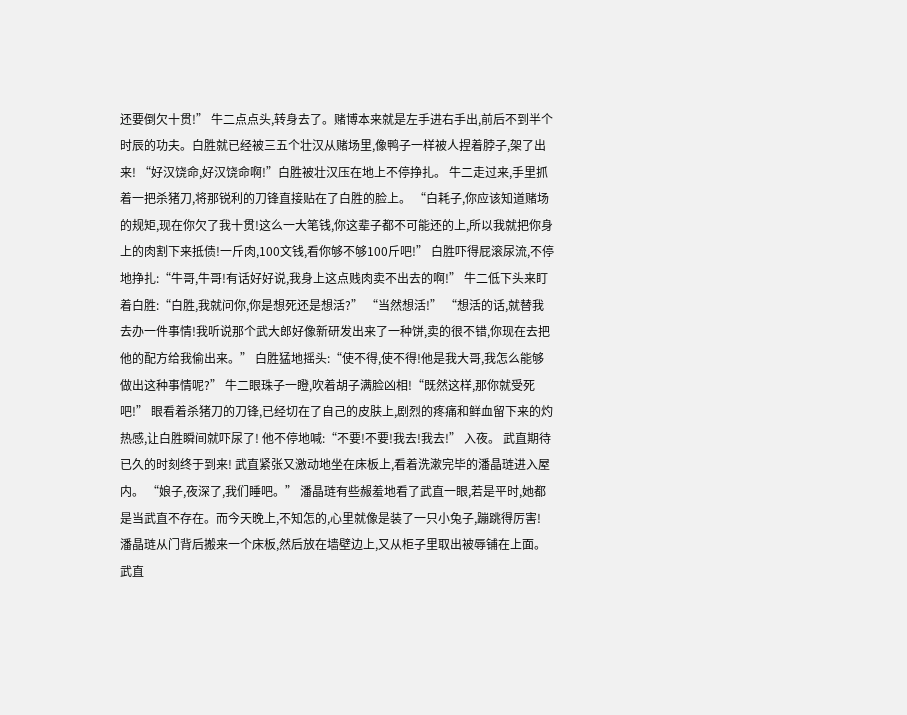还要倒欠十贯!” 牛二点点头,转身去了。赌博本来就是左手进右手出,前后不到半个时辰的功夫。白胜就已经被三五个壮汉从赌场里,像鸭子一样被人捏着脖子,架了出来! “好汉饶命,好汉饶命啊!”白胜被壮汉压在地上不停挣扎。 牛二走过来,手里抓着一把杀猪刀,将那锐利的刀锋直接贴在了白胜的脸上。 “白耗子,你应该知道赌场的规矩,现在你欠了我十贯!这么一大笔钱,你这辈子都不可能还的上,所以我就把你身上的肉割下来抵债!一斤肉,100文钱,看你够不够100斤吧!” 白胜吓得屁滚尿流,不停地挣扎:“牛哥,牛哥!有话好好说,我身上这点贱肉卖不出去的啊!” 牛二低下头来盯着白胜:“白胜,我就问你,你是想死还是想活?” “当然想活!” “想活的话,就替我去办一件事情!我听说那个武大郎好像新研发出来了一种饼,卖的很不错,你现在去把他的配方给我偷出来。” 白胜猛地摇头:“使不得,使不得!他是我大哥,我怎么能够做出这种事情呢?” 牛二眼珠子一瞪,吹着胡子满脸凶相!“既然这样,那你就受死吧!” 眼看着杀猪刀的刀锋,已经切在了自己的皮肤上,剧烈的疼痛和鲜血留下来的灼热感,让白胜瞬间就吓尿了! 他不停地喊:“不要!不要!我去!我去!” 入夜。 武直期待已久的时刻终于到来! 武直紧张又激动地坐在床板上,看着洗漱完毕的潘晶琏进入屋内。 “娘子,夜深了,我们睡吧。” 潘晶琏有些赧羞地看了武直一眼,若是平时,她都是当武直不存在。而今天晚上,不知怎的,心里就像是装了一只小兔子,蹦跳得厉害! 潘晶琏从门背后搬来一个床板,然后放在墙壁边上,又从柜子里取出被辱铺在上面。 武直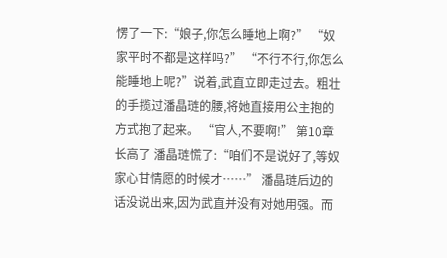愣了一下:“娘子,你怎么睡地上啊?” “奴家平时不都是这样吗?” “不行不行,你怎么能睡地上呢?”说着,武直立即走过去。粗壮的手揽过潘晶琏的腰,将她直接用公主抱的方式抱了起来。 “官人,不要啊!” 第10章 长高了 潘晶琏慌了:“咱们不是说好了,等奴家心甘情愿的时候才……” 潘晶琏后边的话没说出来,因为武直并没有对她用强。而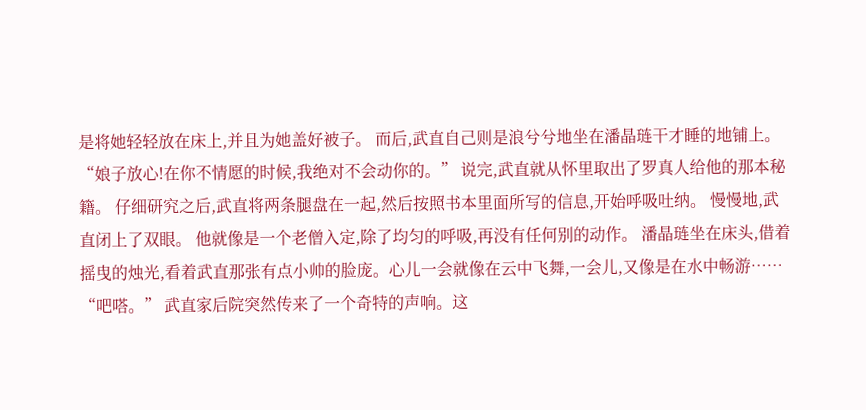是将她轻轻放在床上,并且为她盖好被子。 而后,武直自己则是浪兮兮地坐在潘晶琏干才睡的地铺上。 “娘子放心!在你不情愿的时候,我绝对不会动你的。” 说完,武直就从怀里取出了罗真人给他的那本秘籍。 仔细研究之后,武直将两条腿盘在一起,然后按照书本里面所写的信息,开始呼吸吐纳。 慢慢地,武直闭上了双眼。 他就像是一个老僧入定,除了均匀的呼吸,再没有任何别的动作。 潘晶琏坐在床头,借着摇曳的烛光,看着武直那张有点小帅的脸庞。心儿一会就像在云中飞舞,一会儿,又像是在水中畅游…… “吧嗒。” 武直家后院突然传来了一个奇特的声响。这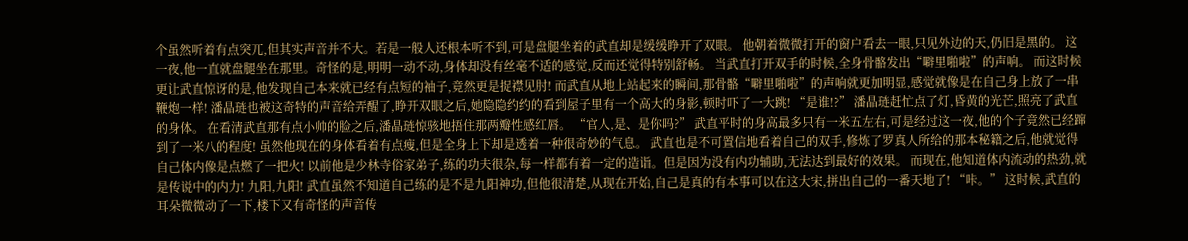个虽然听着有点突兀,但其实声音并不大。若是一般人还根本听不到,可是盘腿坐着的武直却是缓缓睁开了双眼。 他朝着微微打开的窗户看去一眼,只见外边的天,仍旧是黑的。 这一夜,他一直就盘腿坐在那里。奇怪的是,明明一动不动,身体却没有丝毫不适的感觉,反而还觉得特别舒畅。 当武直打开双手的时候,全身骨骼发出“噼里啪啦”的声响。 而这时候更让武直惊讶的是,他发现自己本来就已经有点短的袖子,竟然更是捉襟见肘! 而武直从地上站起来的瞬间,那骨骼“噼里啪啦”的声响就更加明显,感觉就像是在自己身上放了一串鞭炮一样! 潘晶琏也被这奇特的声音给弄醒了,睁开双眼之后,她隐隐约约的看到屋子里有一个高大的身影,顿时吓了一大跳! “是谁!?” 潘晶琏赶忙点了灯,昏黄的光芒,照亮了武直的身体。 在看清武直那有点小帅的脸之后,潘晶琏惊骇地捂住那两瓣性感红唇。 “官人,是、是你吗?” 武直平时的身高最多只有一米五左右,可是经过这一夜,他的个子竟然已经蹿到了一米八的程度! 虽然他现在的身体看着有点瘦,但是全身上下却是透着一种很奇妙的气息。 武直也是不可置信地看着自己的双手,修炼了罗真人所给的那本秘籍之后,他就觉得自己体内像是点燃了一把火! 以前他是少林寺俗家弟子,练的功夫很杂,每一样都有着一定的造诣。但是因为没有内功辅助,无法达到最好的效果。 而现在,他知道体内流动的热劲,就是传说中的内力! 九阳,九阳! 武直虽然不知道自己练的是不是九阳神功,但他很清楚,从现在开始,自己是真的有本事可以在这大宋,拼出自己的一番天地了! “咔。” 这时候,武直的耳朵微微动了一下,楼下又有奇怪的声音传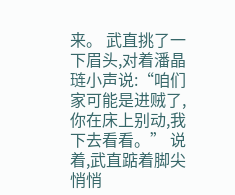来。 武直挑了一下眉头,对着潘晶琏小声说:“咱们家可能是进贼了,你在床上别动,我下去看看。” 说着,武直踮着脚尖悄悄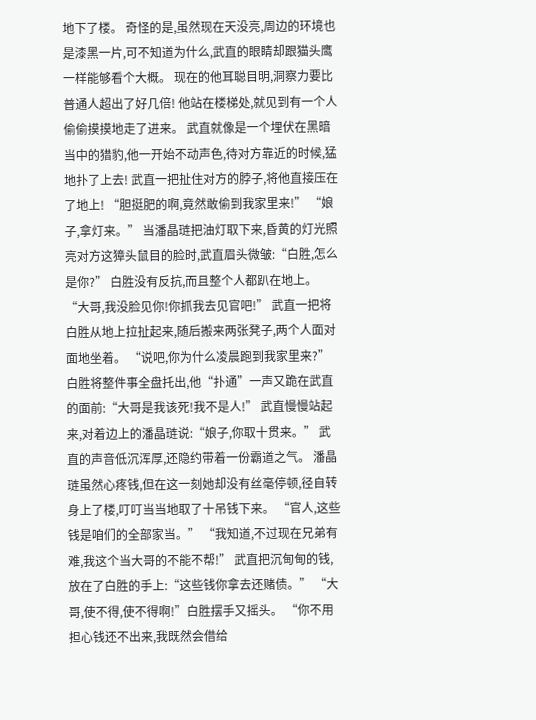地下了楼。 奇怪的是,虽然现在天没亮,周边的环境也是漆黑一片,可不知道为什么,武直的眼睛却跟猫头鹰一样能够看个大概。 现在的他耳聪目明,洞察力要比普通人超出了好几倍! 他站在楼梯处,就见到有一个人偷偷摸摸地走了进来。 武直就像是一个埋伏在黑暗当中的猎豹,他一开始不动声色,待对方靠近的时候,猛地扑了上去! 武直一把扯住对方的脖子,将他直接压在了地上! “胆挺肥的啊,竟然敢偷到我家里来!” “娘子,拿灯来。” 当潘晶琏把油灯取下来,昏黄的灯光照亮对方这獐头鼠目的脸时,武直眉头微皱:“白胜,怎么是你?” 白胜没有反抗,而且整个人都趴在地上。“大哥,我没脸见你!你抓我去见官吧!” 武直一把将白胜从地上拉扯起来,随后搬来两张凳子,两个人面对面地坐着。 “说吧,你为什么凌晨跑到我家里来?” 白胜将整件事全盘托出,他“扑通”一声又跪在武直的面前:“大哥是我该死!我不是人!” 武直慢慢站起来,对着边上的潘晶琏说:“娘子,你取十贯来。” 武直的声音低沉浑厚,还隐约带着一份霸道之气。 潘晶琏虽然心疼钱,但在这一刻她却没有丝毫停顿,径自转身上了楼,叮叮当当地取了十吊钱下来。 “官人,这些钱是咱们的全部家当。” “我知道,不过现在兄弟有难,我这个当大哥的不能不帮!” 武直把沉甸甸的钱,放在了白胜的手上:“这些钱你拿去还赌债。” “大哥,使不得,使不得啊!”白胜摆手又摇头。 “你不用担心钱还不出来,我既然会借给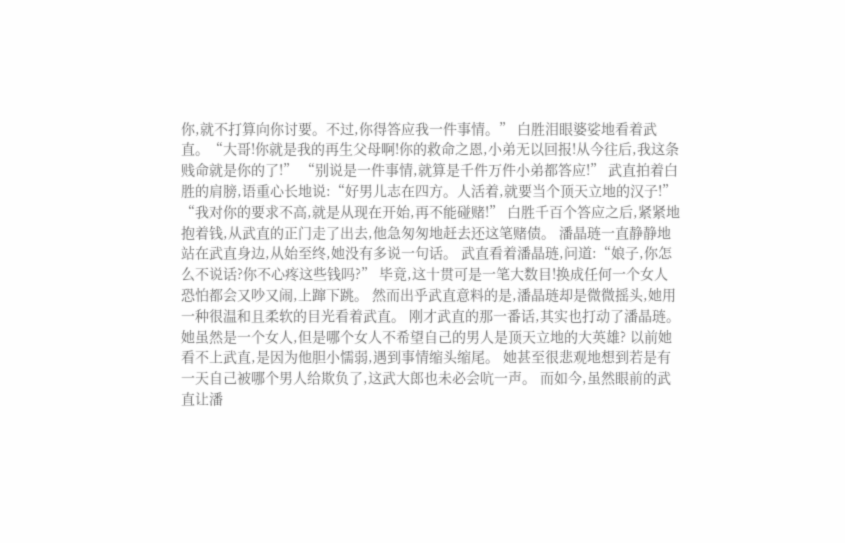你,就不打算向你讨要。不过,你得答应我一件事情。” 白胜泪眼婆娑地看着武直。“大哥!你就是我的再生父母啊!你的救命之恩,小弟无以回报!从今往后,我这条贱命就是你的了!” “别说是一件事情,就算是千件万件小弟都答应!” 武直拍着白胜的肩膀,语重心长地说:“好男儿志在四方。人活着,就要当个顶天立地的汉子!” “我对你的要求不高,就是从现在开始,再不能碰赌!” 白胜千百个答应之后,紧紧地抱着钱,从武直的正门走了出去,他急匆匆地赶去还这笔赌债。 潘晶琏一直静静地站在武直身边,从始至终,她没有多说一句话。 武直看着潘晶琏,问道:“娘子,你怎么不说话?你不心疼这些钱吗?” 毕竟,这十贯可是一笔大数目!换成任何一个女人恐怕都会又吵又闹,上蹿下跳。 然而出乎武直意料的是,潘晶琏却是微微摇头,她用一种很温和且柔软的目光看着武直。 刚才武直的那一番话,其实也打动了潘晶琏。她虽然是一个女人,但是哪个女人不希望自己的男人是顶天立地的大英雄? 以前她看不上武直,是因为他胆小懦弱,遇到事情缩头缩尾。 她甚至很悲观地想到若是有一天自己被哪个男人给欺负了,这武大郎也未必会吭一声。 而如今,虽然眼前的武直让潘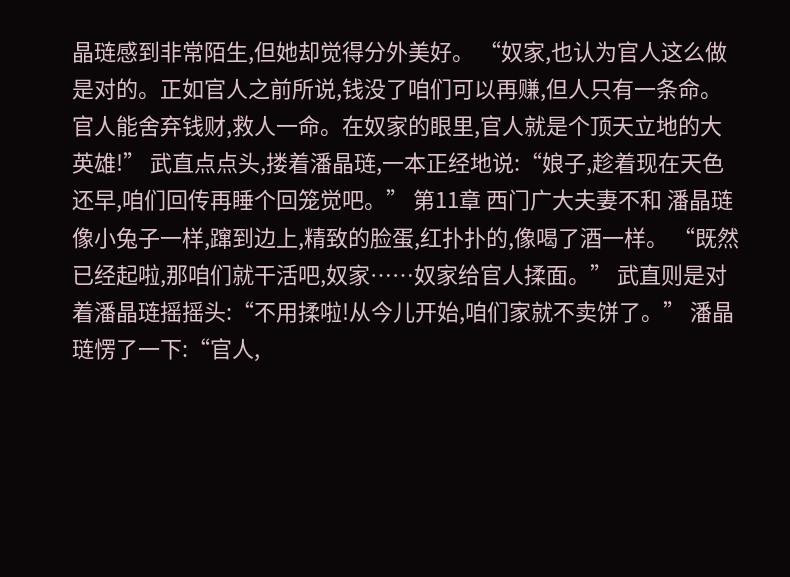晶琏感到非常陌生,但她却觉得分外美好。 “奴家,也认为官人这么做是对的。正如官人之前所说,钱没了咱们可以再赚,但人只有一条命。官人能舍弃钱财,救人一命。在奴家的眼里,官人就是个顶天立地的大英雄!” 武直点点头,搂着潘晶琏,一本正经地说:“娘子,趁着现在天色还早,咱们回传再睡个回笼觉吧。” 第11章 西门广大夫妻不和 潘晶琏像小兔子一样,蹿到边上,精致的脸蛋,红扑扑的,像喝了酒一样。 “既然已经起啦,那咱们就干活吧,奴家……奴家给官人揉面。” 武直则是对着潘晶琏摇摇头:“不用揉啦!从今儿开始,咱们家就不卖饼了。” 潘晶琏愣了一下:“官人,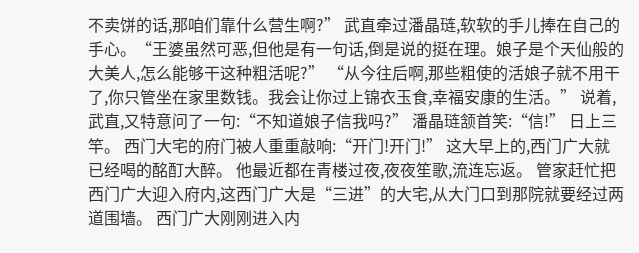不卖饼的话,那咱们靠什么营生啊?” 武直牵过潘晶琏,软软的手儿捧在自己的手心。“王婆虽然可恶,但他是有一句话,倒是说的挺在理。娘子是个天仙般的大美人,怎么能够干这种粗活呢?” “从今往后啊,那些粗使的活娘子就不用干了,你只管坐在家里数钱。我会让你过上锦衣玉食,幸福安康的生活。” 说着,武直,又特意问了一句:“不知道娘子信我吗?” 潘晶琏颔首笑:“信!” 日上三竿。 西门大宅的府门被人重重敲响:“开门!开门!” 这大早上的,西门广大就已经喝的酩酊大醉。 他最近都在青楼过夜,夜夜笙歌,流连忘返。 管家赶忙把西门广大迎入府内,这西门广大是“三进”的大宅,从大门口到那院就要经过两道围墙。 西门广大刚刚进入内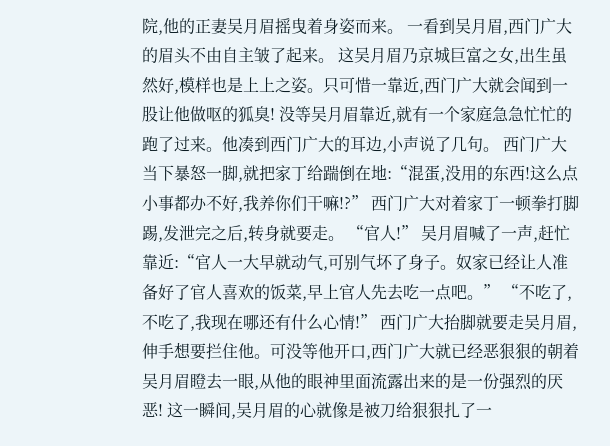院,他的正妻吴月眉摇曳着身姿而来。 一看到吴月眉,西门广大的眉头不由自主皱了起来。 这吴月眉乃京城巨富之女,出生虽然好,模样也是上上之姿。只可惜一靠近,西门广大就会闻到一股让他做呕的狐臭! 没等吴月眉靠近,就有一个家庭急急忙忙的跑了过来。他凑到西门广大的耳边,小声说了几句。 西门广大当下暴怒一脚,就把家丁给踹倒在地:“混蛋,没用的东西!这么点小事都办不好,我养你们干嘛!?” 西门广大对着家丁一顿拳打脚踢,发泄完之后,转身就要走。 “官人!” 吴月眉喊了一声,赶忙靠近:“官人一大早就动气,可别气坏了身子。奴家已经让人准备好了官人喜欢的饭菜,早上官人先去吃一点吧。” “不吃了,不吃了,我现在哪还有什么心情!” 西门广大抬脚就要走吴月眉,伸手想要拦住他。可没等他开口,西门广大就已经恶狠狠的朝着吴月眉瞪去一眼,从他的眼神里面流露出来的是一份强烈的厌恶! 这一瞬间,吴月眉的心就像是被刀给狠狠扎了一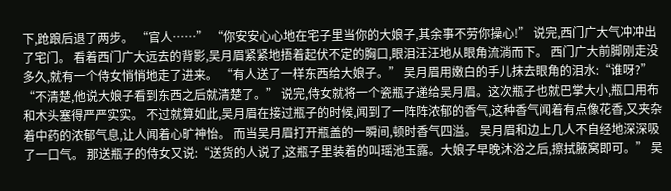下,跄踉后退了两步。 “官人……” “你安安心心地在宅子里当你的大娘子,其余事不劳你操心!” 说完,西门广大气冲冲出了宅门。 看着西门广大远去的背影,吴月眉紧紧地捂着起伏不定的胸口,眼泪汪汪地从眼角流淌而下。 西门广大前脚刚走没多久,就有一个侍女悄悄地走了进来。 “有人送了一样东西给大娘子。” 吴月眉用嫩白的手儿抹去眼角的泪水:“谁呀?” “不清楚,他说大娘子看到东西之后就清楚了。” 说完,侍女就将一个瓷瓶子递给吴月眉。这次瓶子也就巴掌大小,瓶口用布和木头塞得严严实实。 不过就算如此,吴月眉在接过瓶子的时候,闻到了一阵阵浓郁的香气,这种香气闻着有点像花香,又夹杂着中药的浓郁气息,让人闻着心旷神怡。 而当吴月眉打开瓶盖的一瞬间,顿时香气四溢。 吴月眉和边上几人不自经地深深吸了一口气。 那送瓶子的侍女又说:“送货的人说了,这瓶子里装着的叫瑶池玉露。大娘子早晚沐浴之后,擦拭腋窝即可。” 吴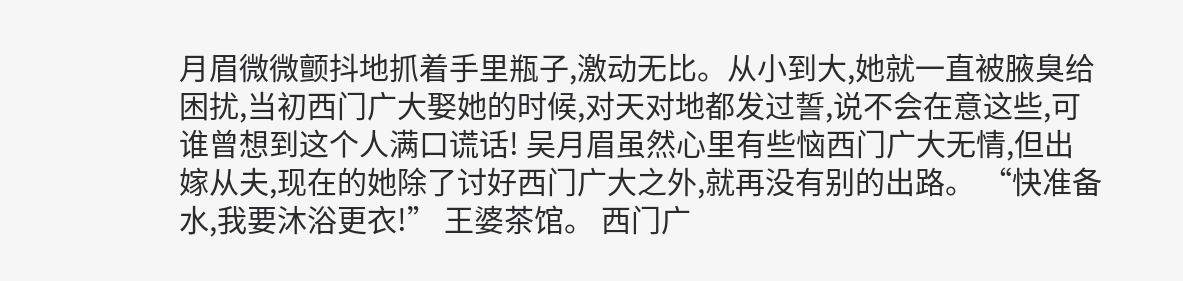月眉微微颤抖地抓着手里瓶子,激动无比。从小到大,她就一直被腋臭给困扰,当初西门广大娶她的时候,对天对地都发过誓,说不会在意这些,可谁曾想到这个人满口谎话! 吴月眉虽然心里有些恼西门广大无情,但出嫁从夫,现在的她除了讨好西门广大之外,就再没有别的出路。 “快准备水,我要沐浴更衣!” 王婆茶馆。 西门广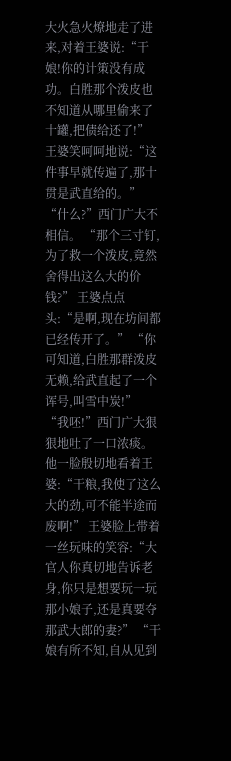大火急火燎地走了进来,对着王婆说:“干娘!你的计策没有成功。白胜那个泼皮也不知道从哪里偷来了十罐,把债给还了!” 王婆笑呵呵地说:“这件事早就传遍了,那十贯是武直给的。” “什么?”西门广大不相信。 “那个三寸钉,为了救一个泼皮,竟然舍得出这么大的价钱?” 王婆点点头:“是啊,现在坊间都已经传开了。” “你可知道,白胜那群泼皮无赖,给武直起了一个诨号,叫雪中炭!” “我呸!”西门广大狠狠地吐了一口浓痰。 他一脸殷切地看着王婆:“干粮,我使了这么大的劲,可不能半途而废啊!” 王婆脸上带着一丝玩味的笑容:“大官人你真切地告诉老身,你只是想要玩一玩那小娘子,还是真要夺那武大郎的妻?” “干娘有所不知,自从见到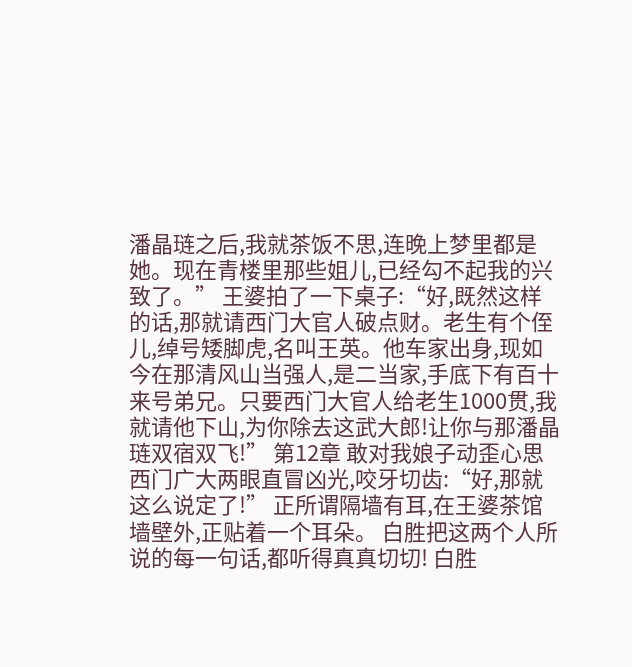潘晶琏之后,我就茶饭不思,连晚上梦里都是她。现在青楼里那些姐儿,已经勾不起我的兴致了。” 王婆拍了一下桌子:“好,既然这样的话,那就请西门大官人破点财。老生有个侄儿,绰号矮脚虎,名叫王英。他车家出身,现如今在那清风山当强人,是二当家,手底下有百十来号弟兄。只要西门大官人给老生1000贯,我就请他下山,为你除去这武大郎!让你与那潘晶琏双宿双飞!” 第12章 敢对我娘子动歪心思 西门广大两眼直冒凶光,咬牙切齿:“好,那就这么说定了!” 正所谓隔墙有耳,在王婆茶馆墙壁外,正贴着一个耳朵。 白胜把这两个人所说的每一句话,都听得真真切切! 白胜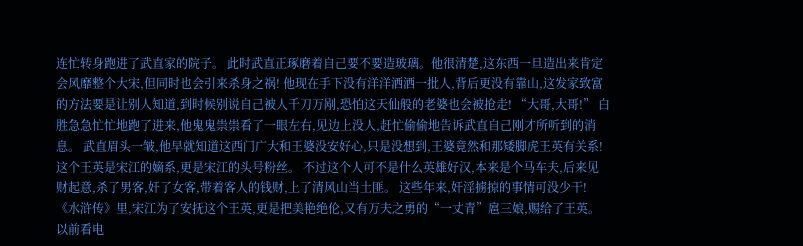连忙转身跑进了武直家的院子。 此时武直正琢磨着自己要不要造玻璃。他很清楚,这东西一旦造出来肯定会风靡整个大宋,但同时也会引来杀身之祸! 他现在手下没有洋洋洒洒一批人,背后更没有靠山,这发家致富的方法要是让别人知道,到时候别说自己被人千刀万剐,恐怕这天仙般的老婆也会被抢走! “大哥,大哥!” 白胜急急忙忙地跑了进来,他鬼鬼祟祟看了一眼左右,见边上没人,赶忙偷偷地告诉武直自己刚才所听到的消息。 武直眉头一皱,他早就知道这西门广大和王婆没安好心,只是没想到,王婆竟然和那矮脚虎王英有关系! 这个王英是宋江的嫡系,更是宋江的头号粉丝。 不过这个人可不是什么英雄好汉,本来是个马车夫,后来见财起意,杀了男客,奸了女客,带着客人的钱财,上了清风山当土匪。 这些年来,奸淫掳掠的事情可没少干! 《水浒传》里,宋江为了安抚这个王英,更是把美艳绝伦,又有万夫之勇的“一丈青”扈三娘,赐给了王英。 以前看电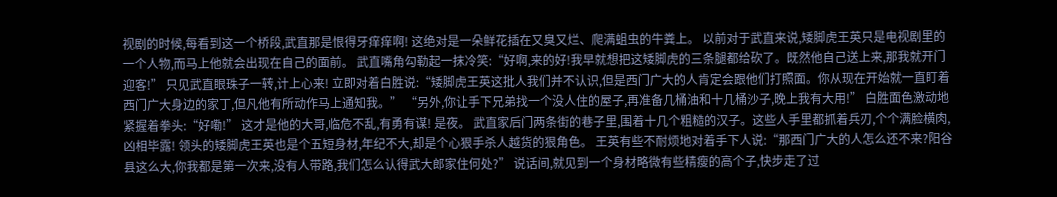视剧的时候,每看到这一个桥段,武直那是恨得牙痒痒啊! 这绝对是一朵鲜花插在又臭又烂、爬满蛆虫的牛粪上。 以前对于武直来说,矮脚虎王英只是电视剧里的一个人物,而马上他就会出现在自己的面前。 武直嘴角勾勒起一抹冷笑:“好啊,来的好!我早就想把这矮脚虎的三条腿都给砍了。既然他自己送上来,那我就开门迎客!” 只见武直眼珠子一转,计上心来! 立即对着白胜说:“矮脚虎王英这批人我们并不认识,但是西门广大的人肯定会跟他们打照面。你从现在开始就一直盯着西门广大身边的家丁,但凡他有所动作马上通知我。” “另外,你让手下兄弟找一个没人住的屋子,再准备几桶油和十几桶沙子,晚上我有大用!” 白胜面色激动地紧握着拳头:“好嘞!” 这才是他的大哥,临危不乱,有勇有谋! 是夜。 武直家后门两条街的巷子里,围着十几个粗糙的汉子。这些人手里都抓着兵刃,个个满脸横肉,凶相毕露! 领头的矮脚虎王英也是个五短身材,年纪不大,却是个心狠手杀人越货的狠角色。 王英有些不耐烦地对着手下人说:“那西门广大的人怎么还不来?阳谷县这么大,你我都是第一次来,没有人带路,我们怎么认得武大郎家住何处?” 说话间,就见到一个身材略微有些精瘦的高个子,快步走了过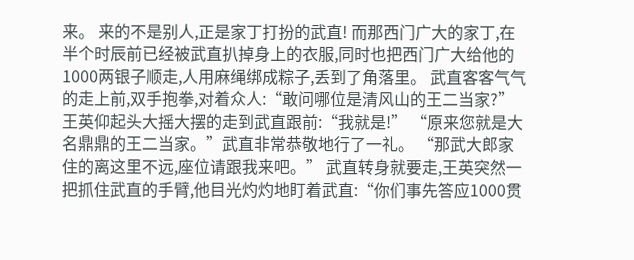来。 来的不是别人,正是家丁打扮的武直! 而那西门广大的家丁,在半个时辰前已经被武直扒掉身上的衣服,同时也把西门广大给他的1000两银子顺走,人用麻绳绑成粽子,丢到了角落里。 武直客客气气的走上前,双手抱拳,对着众人:“敢问哪位是清风山的王二当家?” 王英仰起头大摇大摆的走到武直跟前:“我就是!” “原来您就是大名鼎鼎的王二当家。”武直非常恭敬地行了一礼。 “那武大郎家住的离这里不远,座位请跟我来吧。” 武直转身就要走,王英突然一把抓住武直的手臂,他目光灼灼地盯着武直:“你们事先答应1000贯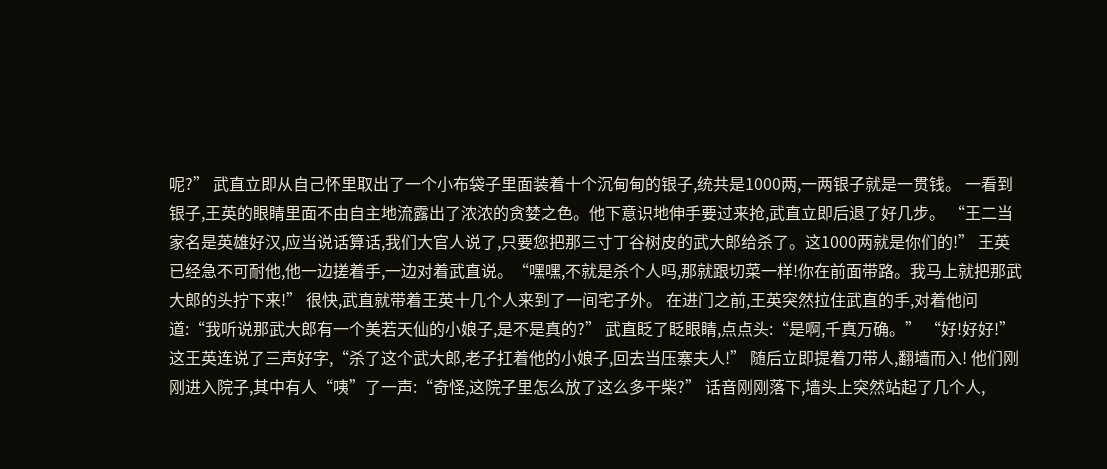呢?” 武直立即从自己怀里取出了一个小布袋子里面装着十个沉甸甸的银子,统共是1000两,一两银子就是一贯钱。 一看到银子,王英的眼睛里面不由自主地流露出了浓浓的贪婪之色。他下意识地伸手要过来抢,武直立即后退了好几步。 “王二当家名是英雄好汉,应当说话算话,我们大官人说了,只要您把那三寸丁谷树皮的武大郎给杀了。这1000两就是你们的!” 王英已经急不可耐他,他一边搓着手,一边对着武直说。“嘿嘿,不就是杀个人吗,那就跟切菜一样!你在前面带路。我马上就把那武大郎的头拧下来!” 很快,武直就带着王英十几个人来到了一间宅子外。 在进门之前,王英突然拉住武直的手,对着他问道:“我听说那武大郎有一个美若天仙的小娘子,是不是真的?” 武直眨了眨眼睛,点点头:“是啊,千真万确。” “好!好好!”这王英连说了三声好字,“杀了这个武大郎,老子扛着他的小娘子,回去当压寨夫人!” 随后立即提着刀带人,翻墙而入! 他们刚刚进入院子,其中有人“咦”了一声:“奇怪,这院子里怎么放了这么多干柴?” 话音刚刚落下,墙头上突然站起了几个人,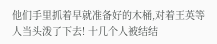他们手里抓着早就准备好的木桶,对着王英等人当头泼了下去! 十几个人被结结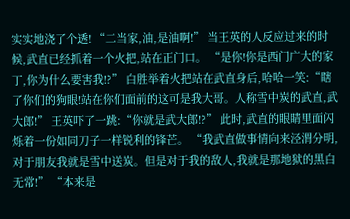实实地浇了个透! “二当家,油,是油啊!” 当王英的人反应过来的时候,武直已经抓着一个火把,站在正门口。 “是你!你是西门广大的家丁,你为什么要害我!?” 白胜举着火把站在武直身后,哈哈一笑:“瞎了你们的狗眼!站在你们面前的这可是我大哥。人称雪中炭的武直,武大郎!” 王英吓了一跳:“你就是武大郎!?” 此时,武直的眼睛里面闪烁着一份如同刀子一样锐利的锋芒。 “我武直做事情向来泾渭分明,对于朋友我就是雪中送炭。但是对于我的敌人,我就是那地狱的黑白无常!” “本来是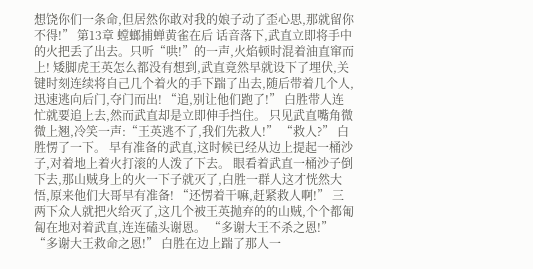想饶你们一条命,但居然你敢对我的娘子动了歪心思,那就留你不得!” 第13章 螳螂捕蝉黄雀在后 话音落下,武直立即将手中的火把丢了出去。只听“哄!”的一声,火焰顿时混着油直窜而上! 矮脚虎王英怎么都没有想到,武直竟然早就设下了埋伏,关键时刻连续将自己几个着火的手下踹了出去,随后带着几个人,迅速逃向后门,夺门而出! “追,别让他们跑了!” 白胜带人连忙就要追上去,然而武直却是立即伸手挡住。 只见武直嘴角微微上翘,冷笑一声:“王英逃不了,我们先救人!” “救人?” 白胜愣了一下。 早有准备的武直,这时候已经从边上提起一桶沙子,对着地上着火打滚的人泼了下去。 眼看着武直一桶沙子倒下去,那山贼身上的火一下子就灭了,白胜一群人这才恍然大悟,原来他们大哥早有准备! “还愣着干嘛,赶紧救人啊!” 三两下众人就把火给灭了,这几个被王英抛弃的的山贼,个个都匍匐在地对着武直,连连磕头谢恩。 “多谢大王不杀之恩!” “多谢大王救命之恩!” 白胜在边上踹了那人一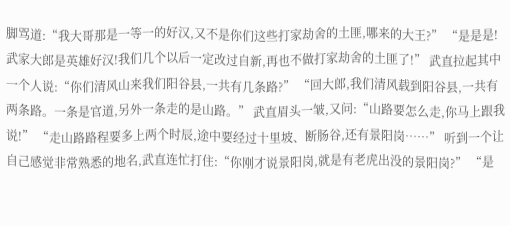脚骂道:“我大哥那是一等一的好汉,又不是你们这些打家劫舍的土匪,哪来的大王?” “是是是!武家大郎是英雄好汉!我们几个以后一定改过自新,再也不做打家劫舍的土匪了!” 武直拉起其中一个人说:“你们清风山来我们阳谷县,一共有几条路?” “回大郎,我们清风载到阳谷县,一共有两条路。一条是官道,另外一条走的是山路。” 武直眉头一皱,又问:“山路要怎么走,你马上跟我说!” “走山路路程要多上两个时辰,途中要经过十里坡、断肠谷,还有景阳岗……” 听到一个让自己感觉非常熟悉的地名,武直连忙打住:“你刚才说景阳岗,就是有老虎出没的景阳岗?” “是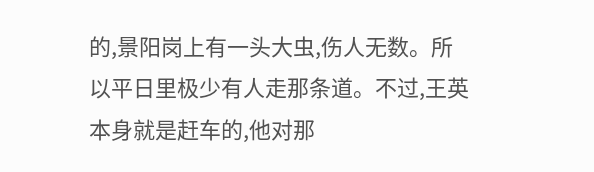的,景阳岗上有一头大虫,伤人无数。所以平日里极少有人走那条道。不过,王英本身就是赶车的,他对那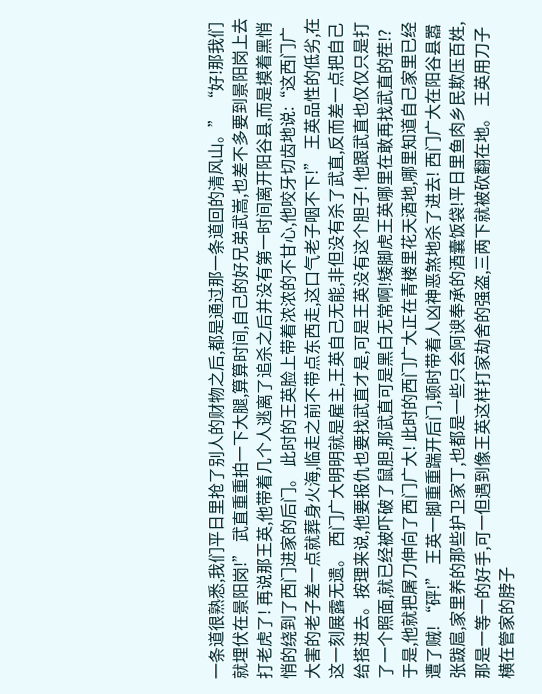一条道很熟悉,我们平日里抢了别人的财物之后,都是通过那一条道回的清风山。” “好!那我们就埋伏在景阳岗!” 武直重重拍一下大腿,算算时间,自己的好兄弟武嵩,也差不多要到景阳岗上去打老虎了! 再说那王英,他带着几个人逃离了追杀之后并没有第一时间离开阳谷县,而是摸着黑悄悄的绕到了西门进家的后门。 此时的王英脸上带着浓浓的不甘心,他咬牙切齿地说:“这西门广大害的老子差一点就葬身火海,临走之前不带点东西走,这口气老子咽不下!” 王英品性的低劣,在这一刻展露无遗。 西门广大明明就是雇主,王英自己无能,非但没有杀了武直,反而差一点把自己给搭进去。按理来说,他要报仇也要找武直才是,可是王英没有这个胆子! 他跟武直也仅仅只是打了一个照面,就已经被吓破了鼠胆,那武直可是黑白无常啊!矮脚虎王英哪里在敢再找武直的茬!? 于是,他就把屠刀伸向了西门广大! 此时的西门广大正在青楼里花天酒地,哪里知道自己家里已经遭了贼! “砰!” 王英一脚重重踹开后门,顿时带着人凶神恶煞地杀了进去! 西门广大在阳谷县嚣张跋扈,家里养的那些护卫家丁,也都是一些只会阿谀奉承的酒囊饭袋!平日里鱼肉乡民欺压百姓,那是一等一的好手,可一但遇到像王英这样打家劫舍的强盗,三两下就被砍翻在地。 王英用刀子横在管家的脖子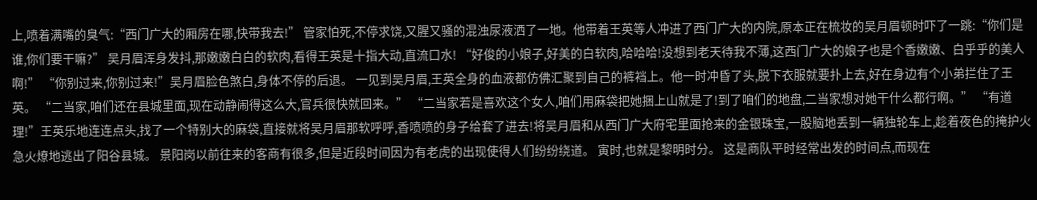上,喷着满嘴的臭气:“西门广大的厢房在哪,快带我去!” 管家怕死,不停求饶,又腥又骚的混浊尿液洒了一地。他带着王英等人冲进了西门广大的内院,原本正在梳妆的吴月眉顿时吓了一跳:“你们是谁,你们要干嘛?” 吴月眉浑身发抖,那嫩嫩白白的软肉,看得王英是十指大动,直流口水! “好俊的小娘子,好美的白软肉,哈哈哈!没想到老天待我不薄,这西门广大的娘子也是个香嫩嫩、白乎乎的美人啊!” “你别过来,你别过来!”吴月眉脸色煞白,身体不停的后退。 一见到吴月眉,王英全身的血液都仿佛汇聚到自己的裤裆上。他一时冲昏了头,脱下衣服就要扑上去,好在身边有个小弟拦住了王英。 “二当家,咱们还在县城里面,现在动静闹得这么大,官兵很快就回来。” “二当家若是喜欢这个女人,咱们用麻袋把她捆上山就是了!到了咱们的地盘,二当家想对她干什么都行啊。” “有道理!”王英乐地连连点头,找了一个特别大的麻袋,直接就将吴月眉那软呼呼,香喷喷的身子给套了进去!将吴月眉和从西门广大府宅里面抢来的金银珠宝,一股脑地丢到一辆独轮车上,趁着夜色的掩护火急火燎地逃出了阳谷县城。 景阳岗以前往来的客商有很多,但是近段时间因为有老虎的出现使得人们纷纷绕道。 寅时,也就是黎明时分。 这是商队平时经常出发的时间点,而现在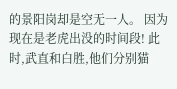的景阳岗却是空无一人。 因为现在是老虎出没的时间段! 此时,武直和白胜,他们分别猫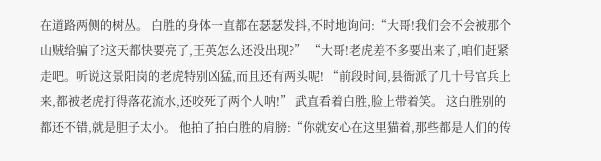在道路两侧的树丛。 白胜的身体一直都在瑟瑟发抖,不时地询问:“大哥!我们会不会被那个山贼给骗了?这天都快要亮了,王英怎么还没出现?” “大哥!老虎差不多要出来了,咱们赶紧走吧。听说这景阳岗的老虎特别凶猛,而且还有两头呢! “前段时间,县衙派了几十号官兵上来,都被老虎打得落花流水,还咬死了两个人呐!” 武直看着白胜,脸上带着笑。 这白胜别的都还不错,就是胆子太小。 他拍了拍白胜的肩膀:“你就安心在这里猫着,那些都是人们的传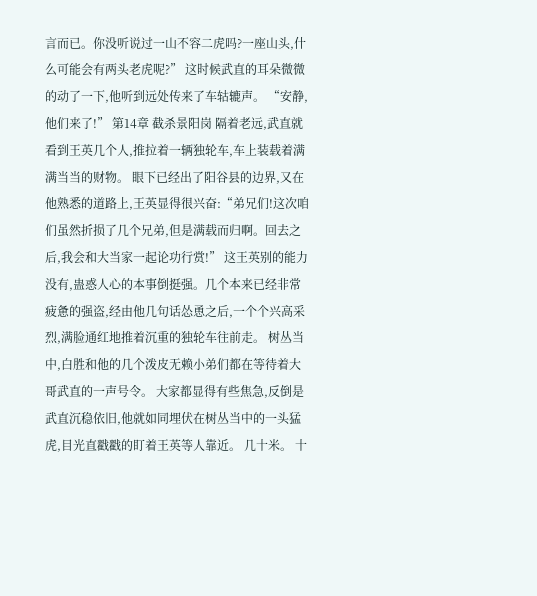言而已。你没听说过一山不容二虎吗?一座山头,什么可能会有两头老虎呢?” 这时候武直的耳朵微微的动了一下,他听到远处传来了车轱辘声。 “安静,他们来了!” 第14章 截杀景阳岗 隔着老远,武直就看到王英几个人,推拉着一辆独轮车,车上装载着满满当当的财物。 眼下已经出了阳谷县的边界,又在他熟悉的道路上,王英显得很兴奋:“弟兄们!这次咱们虽然折损了几个兄弟,但是满载而归啊。回去之后,我会和大当家一起论功行赏!” 这王英别的能力没有,蛊惑人心的本事倒挺强。几个本来已经非常疲惫的强盗,经由他几句话怂恿之后,一个个兴高采烈,满脸通红地推着沉重的独轮车往前走。 树丛当中,白胜和他的几个泼皮无赖小弟们都在等待着大哥武直的一声号令。 大家都显得有些焦急,反倒是武直沉稳依旧,他就如同埋伏在树丛当中的一头猛虎,目光直戳戳的盯着王英等人靠近。 几十米。 十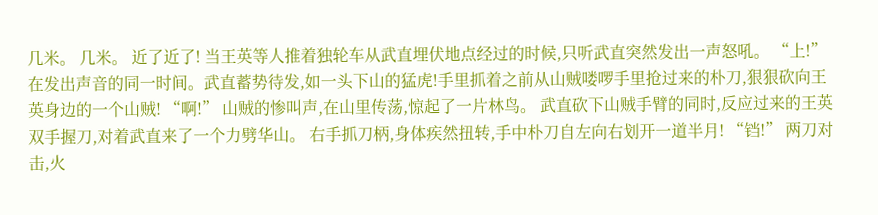几米。 几米。 近了近了! 当王英等人推着独轮车从武直埋伏地点经过的时候,只听武直突然发出一声怒吼。 “上!” 在发出声音的同一时间。武直蓄势待发,如一头下山的猛虎!手里抓着之前从山贼喽啰手里抢过来的朴刀,狠狠砍向王英身边的一个山贼! “啊!” 山贼的惨叫声,在山里传荡,惊起了一片林鸟。 武直砍下山贼手臂的同时,反应过来的王英双手握刀,对着武直来了一个力劈华山。 右手抓刀柄,身体疾然扭转,手中朴刀自左向右划开一道半月! “铛!” 两刀对击,火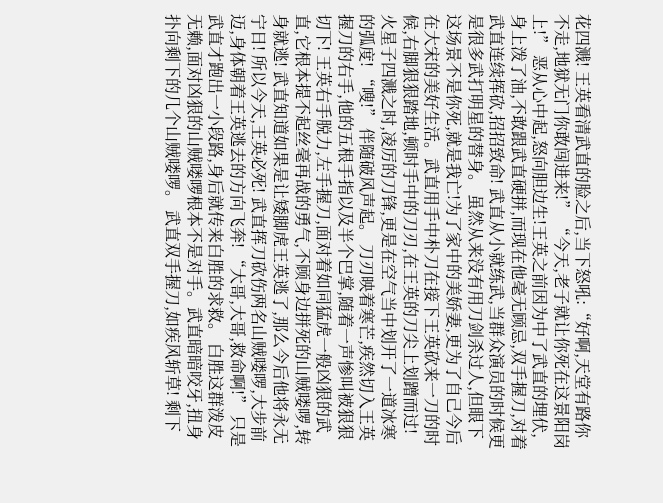花四溅! 王英看清武直的脸之后,当下怒吼:“好啊,天堂有路你不走,地狱无门你敢闯进来!” “今天,老子就让你死在这景阳岗上!” 恶从心中起,怒向胆边生!王英之前因为中了武直的埋伏,身上泼了油,不敢跟武直硬拼,而现在他毫无顾忌,双手握刀,对着武直连续挥砍,招招致命! 武直从小就练武,当群众演员的时候更是很多武打明星的替身。 虽然从来没有用刀剑杀过人,但眼下这场景不是你死,就是我亡!为了家中的美娇妻,更为了自己今后在大宋的美好生活。武直用手中朴刀在接下王英砍来一刀的时候,右脚狠狠踏地,顿时手中的刀刃,在王英的刀尖上划蹭而过! 火星子四溅之时,凌厉的刀锋,更是在空气当中划开了一道冰寒的弧度! “嗖!” 伴随破风声起。 刀刃映着寒芒,疾然切入王英握刀的右手,他的五根手指以及半个巴掌,随着一声惨叫被狠狠切下! 王英右手脱力,左手握刀,面对着如同猛虎一般凶狠的武直,它根本提不起丝毫再战的勇气,不顾身边拼死的山贼喽啰,转身就逃! 武直知道如果是让矮脚虎王英逃了,那么今后他将永无宁日! 所以今天,王英必死! 武直挥刀砍伤两名山贼喽啰,大步前迈,身体朝着王英逃去的方向飞奔! “大哥,大哥,救命啊!” 只是武直才跑出一小段路,身后就传来白胜的求救。 白胜这群泼皮无赖,面对凶狠的山贼喽啰根本不是对手。武直暗暗咬牙,扭身扑向剩下的几个山贼喽啰。 武直双手握刀,如疾风斩草! 剩下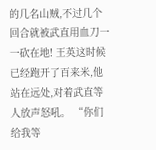的几名山贼,不过几个回合就被武直用血刀一一砍在地! 王英这时候已经跑开了百来米,他站在远处,对着武直等人放声怒吼。 “你们给我等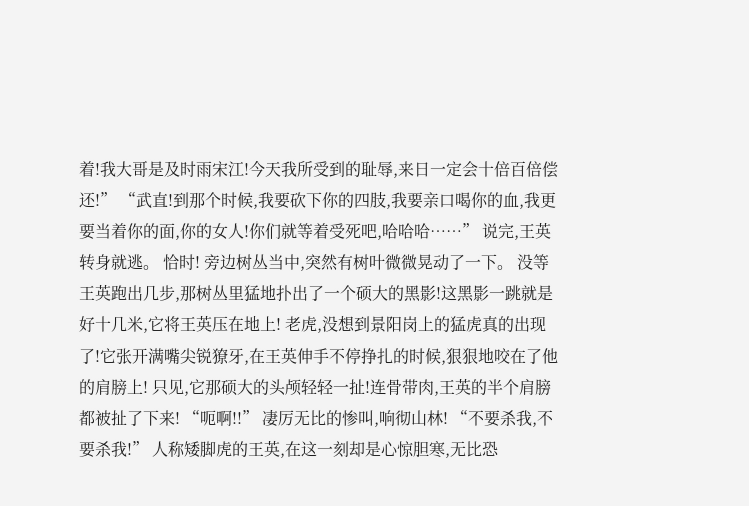着!我大哥是及时雨宋江!今天我所受到的耻辱,来日一定会十倍百倍偿还!” “武直!到那个时候,我要砍下你的四肢,我要亲口喝你的血,我更要当着你的面,你的女人!你们就等着受死吧,哈哈哈……” 说完,王英转身就逃。 恰时! 旁边树丛当中,突然有树叶微微晃动了一下。 没等王英跑出几步,那树丛里猛地扑出了一个硕大的黑影!这黑影一跳就是好十几米,它将王英压在地上! 老虎,没想到景阳岗上的猛虎真的出现了!它张开满嘴尖锐獠牙,在王英伸手不停挣扎的时候,狠狠地咬在了他的肩膀上! 只见,它那硕大的头颅轻轻一扯!连骨带肉,王英的半个肩膀都被扯了下来! “呃啊!!” 凄厉无比的惨叫,响彻山林! “不要杀我,不要杀我!” 人称矮脚虎的王英,在这一刻却是心惊胆寒,无比恐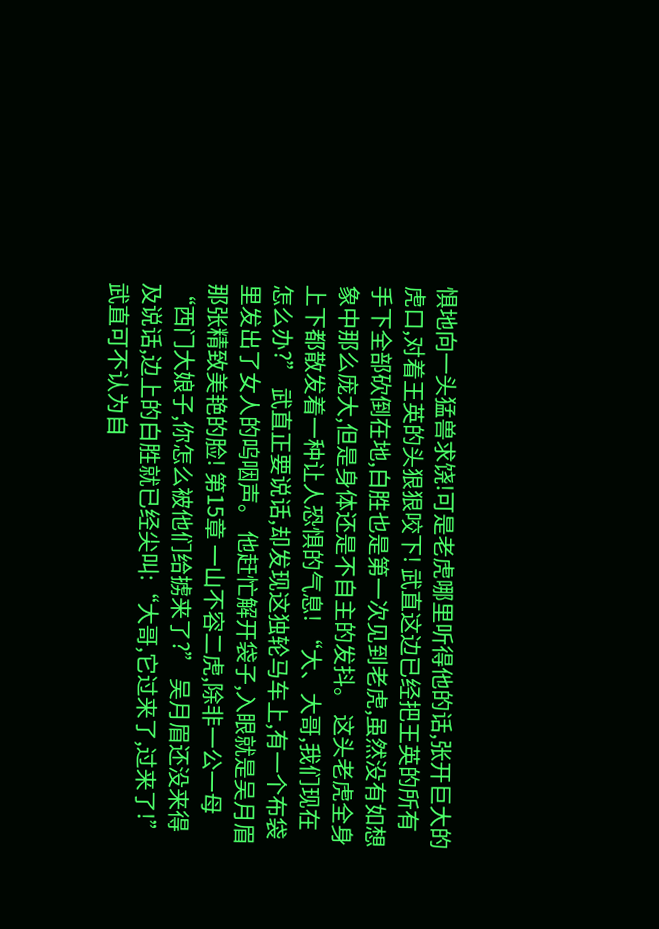惧地向一头猛兽求饶!可是老虎哪里听得他的话,张开巨大的虎口,对着王英的头狠狠咬下! 武直这边已经把王英的所有手下全部砍倒在地,白胜也是第一次见到老虎,虽然没有如想象中那么庞大,但是身体还是不自主的发抖。 这头老虎全身上下都散发着一种让人恐惧的气息! “大、大哥,我们现在怎么办?” 武直正要说话,却发现这独轮马车上,有一个布袋里发出了女人的呜咽声。 他赶忙解开袋子,入眼就是吴月眉那张精致美艳的脸! 第15章 一山不容二虎,除非一公一母 “西门大娘子,你怎么被他们给掳来了?” 吴月眉还没来得及说话,边上的白胜就已经尖叫:“大哥,它过来了,过来了!” 武直可不认为自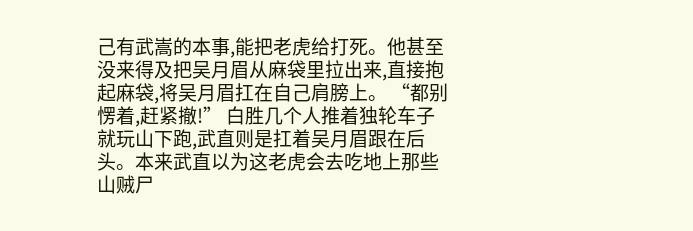己有武嵩的本事,能把老虎给打死。他甚至没来得及把吴月眉从麻袋里拉出来,直接抱起麻袋,将吴月眉扛在自己肩膀上。 “都别愣着,赶紧撤!” 白胜几个人推着独轮车子就玩山下跑,武直则是扛着吴月眉跟在后头。本来武直以为这老虎会去吃地上那些山贼尸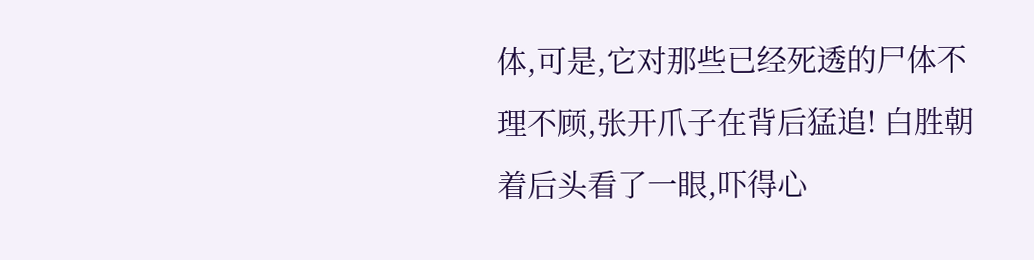体,可是,它对那些已经死透的尸体不理不顾,张开爪子在背后猛追! 白胜朝着后头看了一眼,吓得心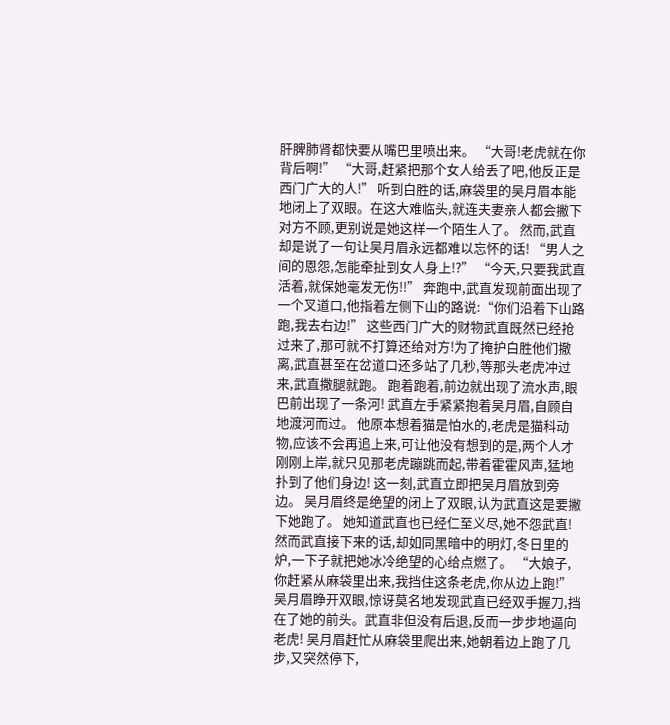肝脾肺肾都快要从嘴巴里喷出来。 “大哥!老虎就在你背后啊!” “大哥,赶紧把那个女人给丢了吧,他反正是西门广大的人!” 听到白胜的话,麻袋里的吴月眉本能地闭上了双眼。在这大难临头,就连夫妻亲人都会撇下对方不顾,更别说是她这样一个陌生人了。 然而,武直却是说了一句让吴月眉永远都难以忘怀的话! “男人之间的恩怨,怎能牵扯到女人身上!?” “今天,只要我武直活着,就保她毫发无伤!!” 奔跑中,武直发现前面出现了一个叉道口,他指着左侧下山的路说:“你们沿着下山路跑,我去右边!” 这些西门广大的财物武直既然已经抢过来了,那可就不打算还给对方!为了掩护白胜他们撤离,武直甚至在岔道口还多站了几秒,等那头老虎冲过来,武直撒腿就跑。 跑着跑着,前边就出现了流水声,眼巴前出现了一条河! 武直左手紧紧抱着吴月眉,自顾自地渡河而过。 他原本想着猫是怕水的,老虎是猫科动物,应该不会再追上来,可让他没有想到的是,两个人才刚刚上岸,就只见那老虎蹦跳而起,带着霍霍风声,猛地扑到了他们身边! 这一刻,武直立即把吴月眉放到旁边。 吴月眉终是绝望的闭上了双眼,认为武直这是要撇下她跑了。 她知道武直也已经仁至义尽,她不怨武直! 然而武直接下来的话,却如同黑暗中的明灯,冬日里的炉,一下子就把她冰冷绝望的心给点燃了。 “大娘子,你赶紧从麻袋里出来,我挡住这条老虎,你从边上跑!” 吴月眉睁开双眼,惊讶莫名地发现武直已经双手握刀,挡在了她的前头。武直非但没有后退,反而一步步地逼向老虎! 吴月眉赶忙从麻袋里爬出来,她朝着边上跑了几步,又突然停下,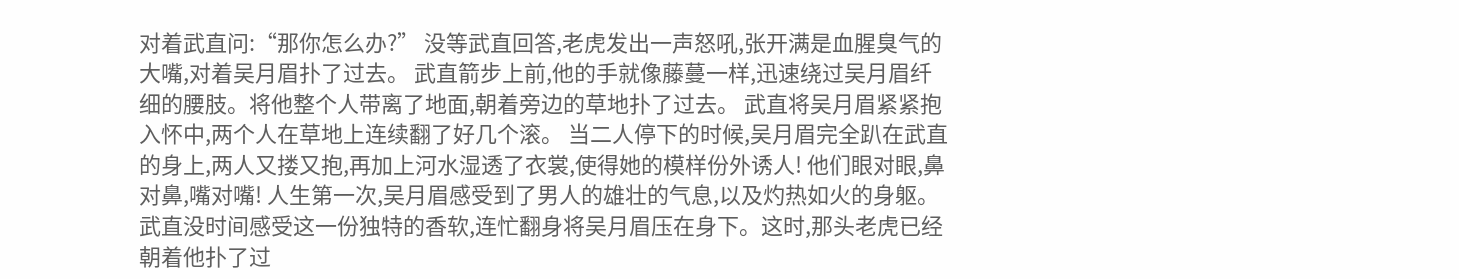对着武直问:“那你怎么办?” 没等武直回答,老虎发出一声怒吼,张开满是血腥臭气的大嘴,对着吴月眉扑了过去。 武直箭步上前,他的手就像藤蔓一样,迅速绕过吴月眉纤细的腰肢。将他整个人带离了地面,朝着旁边的草地扑了过去。 武直将吴月眉紧紧抱入怀中,两个人在草地上连续翻了好几个滚。 当二人停下的时候,吴月眉完全趴在武直的身上,两人又搂又抱,再加上河水湿透了衣裳,使得她的模样份外诱人! 他们眼对眼,鼻对鼻,嘴对嘴! 人生第一次,吴月眉感受到了男人的雄壮的气息,以及灼热如火的身躯。 武直没时间感受这一份独特的香软,连忙翻身将吴月眉压在身下。这时,那头老虎已经朝着他扑了过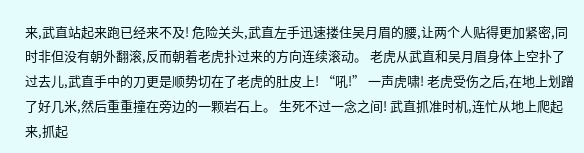来,武直站起来跑已经来不及! 危险关头,武直左手迅速搂住吴月眉的腰,让两个人贴得更加紧密,同时非但没有朝外翻滚,反而朝着老虎扑过来的方向连续滚动。 老虎从武直和吴月眉身体上空扑了过去儿,武直手中的刀更是顺势切在了老虎的肚皮上! “吼!” 一声虎啸! 老虎受伤之后,在地上划蹭了好几米,然后重重撞在旁边的一颗岩石上。 生死不过一念之间! 武直抓准时机,连忙从地上爬起来,抓起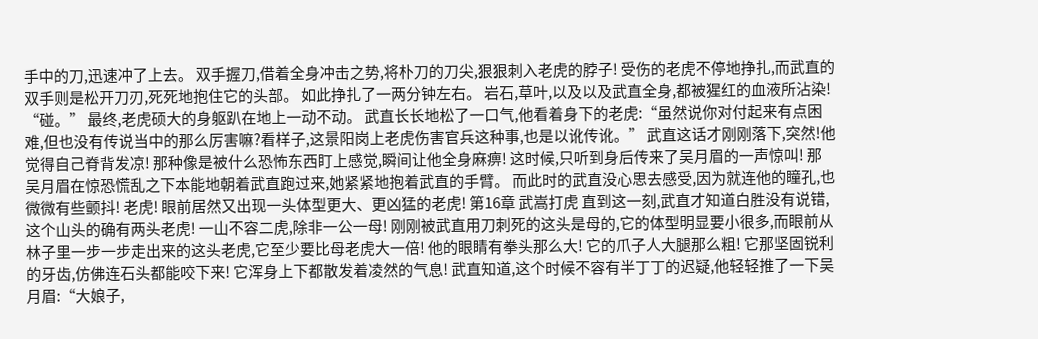手中的刀,迅速冲了上去。 双手握刀,借着全身冲击之势,将朴刀的刀尖,狠狠刺入老虎的脖子! 受伤的老虎不停地挣扎,而武直的双手则是松开刀刃,死死地抱住它的头部。 如此挣扎了一两分钟左右。 岩石,草叶,以及以及武直全身,都被猩红的血液所沾染! “碰。” 最终,老虎硕大的身躯趴在地上一动不动。 武直长长地松了一口气,他看着身下的老虎:“虽然说你对付起来有点困难,但也没有传说当中的那么厉害嘛?看样子,这景阳岗上老虎伤害官兵这种事,也是以讹传讹。” 武直这话才刚刚落下,突然!他觉得自己脊背发凉! 那种像是被什么恐怖东西盯上感觉,瞬间让他全身麻痹! 这时候,只听到身后传来了吴月眉的一声惊叫! 那吴月眉在惊恐慌乱之下本能地朝着武直跑过来,她紧紧地抱着武直的手臂。 而此时的武直没心思去感受,因为就连他的瞳孔,也微微有些颤抖! 老虎! 眼前居然又出现一头体型更大、更凶猛的老虎! 第16章 武嵩打虎 直到这一刻,武直才知道白胜没有说错,这个山头的确有两头老虎! 一山不容二虎,除非一公一母! 刚刚被武直用刀刺死的这头是母的,它的体型明显要小很多,而眼前从林子里一步一步走出来的这头老虎,它至少要比母老虎大一倍! 他的眼睛有拳头那么大! 它的爪子人大腿那么粗! 它那坚固锐利的牙齿,仿佛连石头都能咬下来! 它浑身上下都散发着凌然的气息! 武直知道,这个时候不容有半丁丁的迟疑,他轻轻推了一下吴月眉:“大娘子,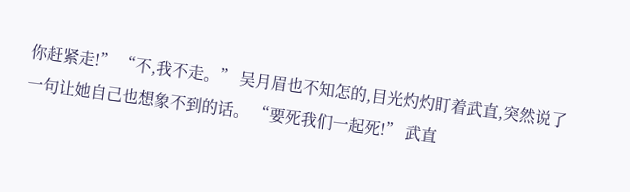你赶紧走!” “不,我不走。” 吴月眉也不知怎的,目光灼灼盯着武直,突然说了一句让她自己也想象不到的话。 “要死我们一起死!” 武直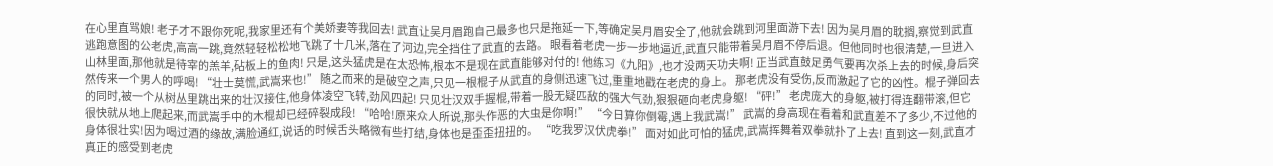在心里直骂娘! 老子才不跟你死呢,我家里还有个美娇妻等我回去! 武直让吴月眉跑自己最多也只是拖延一下,等确定吴月眉安全了,他就会跳到河里面游下去! 因为吴月眉的耽搁,察觉到武直逃跑意图的公老虎,高高一跳,竟然轻轻松松地飞跳了十几米,落在了河边,完全挡住了武直的去路。 眼看着老虎一步一步地逼近,武直只能带着吴月眉不停后退。但他同时也很清楚,一旦进入山林里面,那他就是待宰的羔羊,砧板上的鱼肉! 只是,这头猛虎是在太恐怖,根本不是现在武直能够对付的! 他练习《九阳》,也才没两天功夫啊! 正当武直鼓足勇气要再次杀上去的时候,身后突然传来一个男人的呼喝! “壮士莫慌,武嵩来也!” 随之而来的是破空之声,只见一根棍子从武直的身侧迅速飞过,重重地戳在老虎的身上。 那老虎没有受伤,反而激起了它的凶性。棍子弹回去的同时,被一个从树丛里跳出来的壮汉接住,他身体凌空飞转,劲风四起! 只见壮汉双手握棍,带着一股无疑匹敌的强大气劲,狠狠砸向老虎身躯! “砰!” 老虎庞大的身躯,被打得连翻带滚,但它很快就从地上爬起来,而武嵩手中的木棍却已经碎裂成段! “哈哈!原来众人所说,那头作恶的大虫是你啊!” “今日算你倒霉,遇上我武嵩!” 武嵩的身高现在看着和武直差不了多少,不过他的身体很壮实!因为喝过酒的缘故,满脸通红,说话的时候舌头略微有些打结,身体也是歪歪扭扭的。 “吃我罗汉伏虎拳!” 面对如此可怕的猛虎,武嵩挥舞着双拳就扑了上去! 直到这一刻,武直才真正的感受到老虎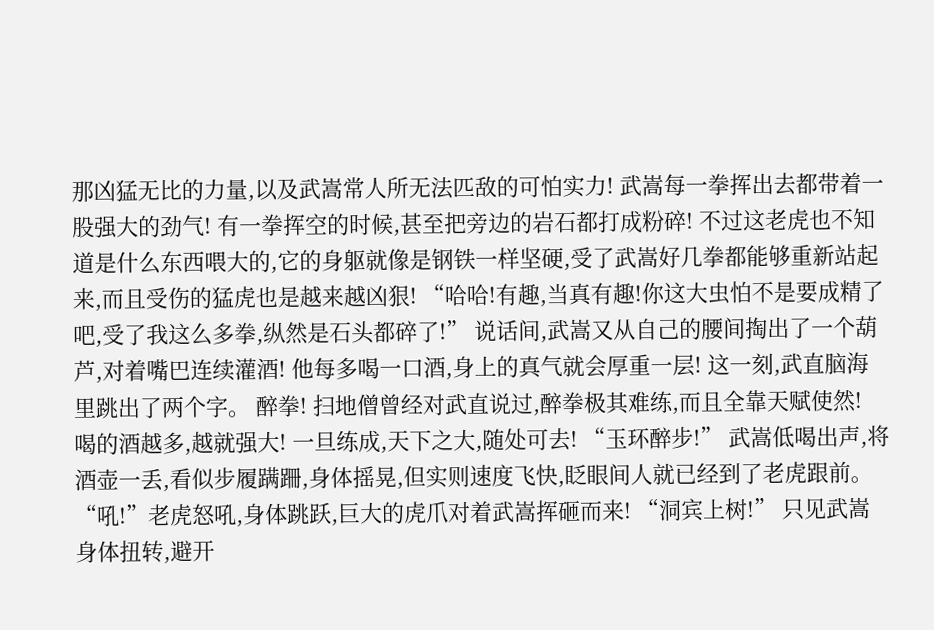那凶猛无比的力量,以及武嵩常人所无法匹敌的可怕实力! 武嵩每一拳挥出去都带着一股强大的劲气! 有一拳挥空的时候,甚至把旁边的岩石都打成粉碎! 不过这老虎也不知道是什么东西喂大的,它的身躯就像是钢铁一样坚硬,受了武嵩好几拳都能够重新站起来,而且受伤的猛虎也是越来越凶狠! “哈哈!有趣,当真有趣!你这大虫怕不是要成精了吧,受了我这么多拳,纵然是石头都碎了!” 说话间,武嵩又从自己的腰间掏出了一个葫芦,对着嘴巴连续灌酒! 他每多喝一口酒,身上的真气就会厚重一层! 这一刻,武直脑海里跳出了两个字。 醉拳! 扫地僧曾经对武直说过,醉拳极其难练,而且全靠天赋使然! 喝的酒越多,越就强大! 一旦练成,天下之大,随处可去! “玉环醉步!” 武嵩低喝出声,将酒壶一丢,看似步履蹒跚,身体摇晃,但实则速度飞快,眨眼间人就已经到了老虎跟前。 “吼!”老虎怒吼,身体跳跃,巨大的虎爪对着武嵩挥砸而来! “洞宾上树!” 只见武嵩身体扭转,避开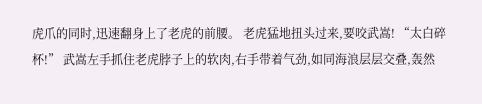虎爪的同时,迅速翻身上了老虎的前腰。 老虎猛地扭头过来,要咬武嵩! “太白碎杯!” 武嵩左手抓住老虎脖子上的软肉,右手带着气劲,如同海浪层层交叠,轰然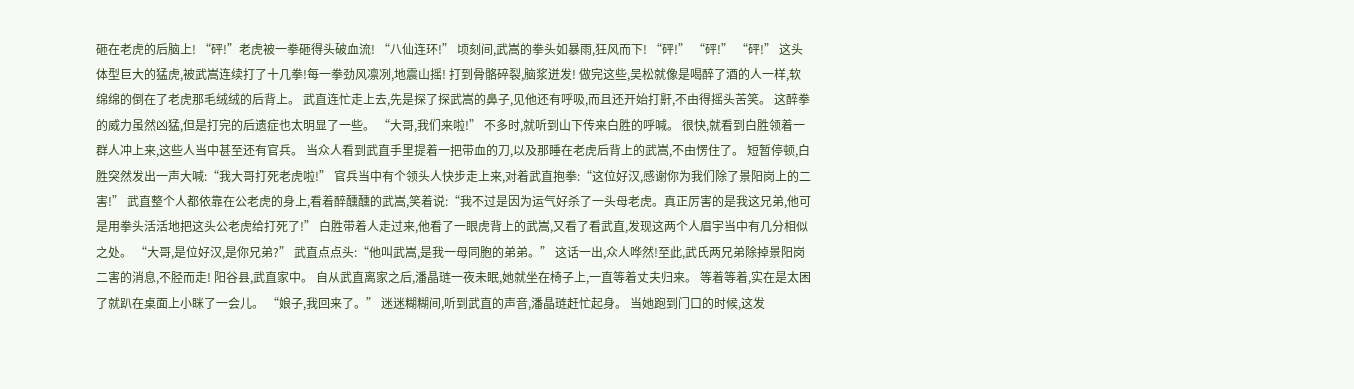砸在老虎的后脑上! “砰!”老虎被一拳砸得头破血流! “八仙连环!” 顷刻间,武嵩的拳头如暴雨,狂风而下! “砰!” “砰!” “砰!” 这头体型巨大的猛虎,被武嵩连续打了十几拳!每一拳劲风凛冽,地震山摇! 打到骨骼碎裂,脑浆迸发! 做完这些,吴松就像是喝醉了酒的人一样,软绵绵的倒在了老虎那毛绒绒的后背上。 武直连忙走上去,先是探了探武嵩的鼻子,见他还有呼吸,而且还开始打鼾,不由得摇头苦笑。 这醉拳的威力虽然凶猛,但是打完的后遗症也太明显了一些。 “大哥,我们来啦!” 不多时,就听到山下传来白胜的呼喊。 很快,就看到白胜领着一群人冲上来,这些人当中甚至还有官兵。 当众人看到武直手里提着一把带血的刀,以及那睡在老虎后背上的武嵩,不由愣住了。 短暂停顿,白胜突然发出一声大喊:“我大哥打死老虎啦!” 官兵当中有个领头人快步走上来,对着武直抱拳:“这位好汉,感谢你为我们除了景阳岗上的二害!” 武直整个人都依靠在公老虎的身上,看着醉醺醺的武嵩,笑着说:“我不过是因为运气好杀了一头母老虎。真正厉害的是我这兄弟,他可是用拳头活活地把这头公老虎给打死了!” 白胜带着人走过来,他看了一眼虎背上的武嵩,又看了看武直,发现这两个人眉宇当中有几分相似之处。 “大哥,是位好汉,是你兄弟?” 武直点点头:“他叫武嵩,是我一母同胞的弟弟。” 这话一出,众人哗然!至此,武氏两兄弟除掉景阳岗二害的消息,不胫而走! 阳谷县,武直家中。 自从武直离家之后,潘晶琏一夜未眠,她就坐在椅子上,一直等着丈夫归来。 等着等着,实在是太困了就趴在桌面上小眯了一会儿。 “娘子,我回来了。” 迷迷糊糊间,听到武直的声音,潘晶琏赶忙起身。 当她跑到门口的时候,这发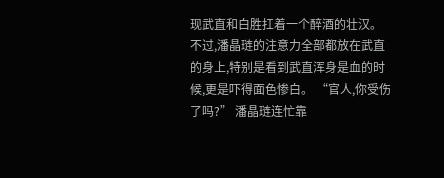现武直和白胜扛着一个醉酒的壮汉。 不过,潘晶琏的注意力全部都放在武直的身上,特别是看到武直浑身是血的时候,更是吓得面色惨白。 “官人,你受伤了吗?” 潘晶琏连忙靠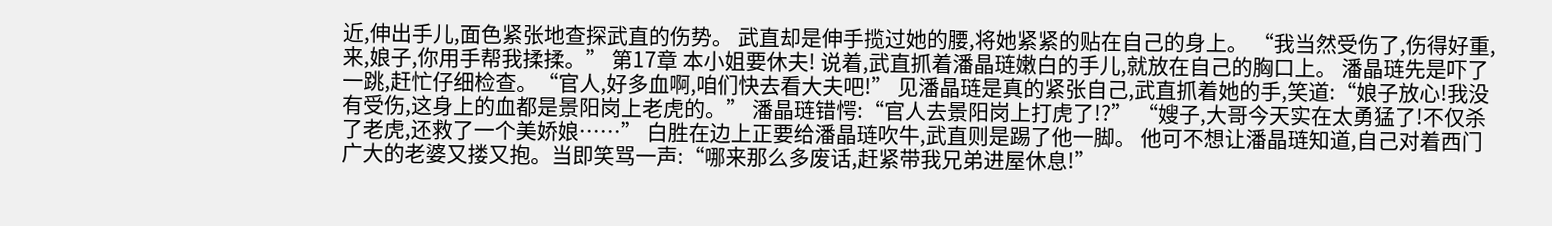近,伸出手儿,面色紧张地查探武直的伤势。 武直却是伸手揽过她的腰,将她紧紧的贴在自己的身上。 “我当然受伤了,伤得好重,来,娘子,你用手帮我揉揉。” 第17章 本小姐要休夫! 说着,武直抓着潘晶琏嫩白的手儿,就放在自己的胸口上。 潘晶琏先是吓了一跳,赶忙仔细检查。“官人,好多血啊,咱们快去看大夫吧!” 见潘晶琏是真的紧张自己,武直抓着她的手,笑道:“娘子放心!我没有受伤,这身上的血都是景阳岗上老虎的。” 潘晶琏错愕:“官人去景阳岗上打虎了!?” “嫂子,大哥今天实在太勇猛了!不仅杀了老虎,还救了一个美娇娘……” 白胜在边上正要给潘晶琏吹牛,武直则是踢了他一脚。 他可不想让潘晶琏知道,自己对着西门广大的老婆又搂又抱。当即笑骂一声:“哪来那么多废话,赶紧带我兄弟进屋休息!”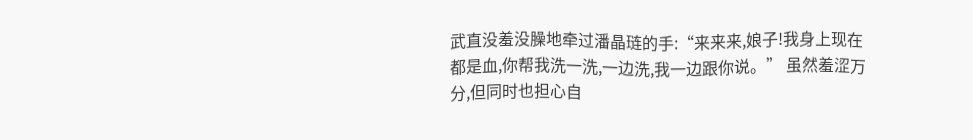武直没羞没臊地牵过潘晶琏的手:“来来来,娘子!我身上现在都是血,你帮我洗一洗,一边洗,我一边跟你说。” 虽然羞涩万分,但同时也担心自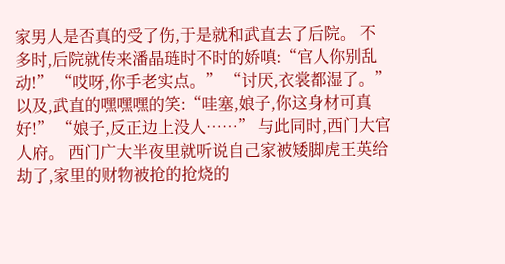家男人是否真的受了伤,于是就和武直去了后院。 不多时,后院就传来潘晶琏时不时的娇嗔:“官人你别乱动!” “哎呀,你手老实点。” “讨厌,衣裳都湿了。” 以及,武直的嘿嘿嘿的笑:“哇塞,娘子,你这身材可真好!” “娘子,反正边上没人……” 与此同时,西门大官人府。 西门广大半夜里就听说自己家被矮脚虎王英给劫了,家里的财物被抢的抢烧的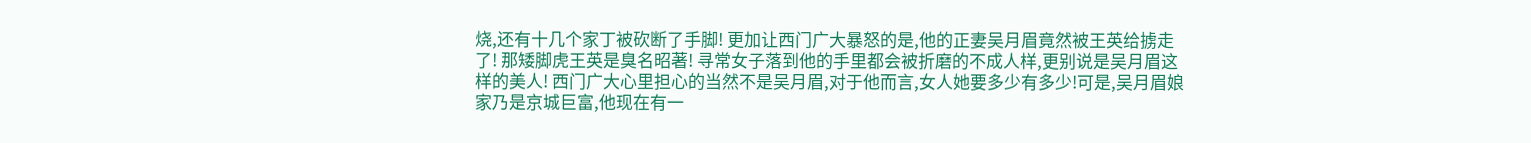烧,还有十几个家丁被砍断了手脚! 更加让西门广大暴怒的是,他的正妻吴月眉竟然被王英给掳走了! 那矮脚虎王英是臭名昭著! 寻常女子落到他的手里都会被折磨的不成人样,更别说是吴月眉这样的美人! 西门广大心里担心的当然不是吴月眉,对于他而言,女人她要多少有多少!可是,吴月眉娘家乃是京城巨富,他现在有一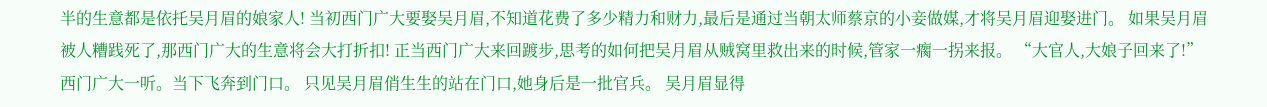半的生意都是依托吴月眉的娘家人! 当初西门广大要娶吴月眉,不知道花费了多少精力和财力,最后是通过当朝太师蔡京的小妾做媒,才将吴月眉迎娶进门。 如果吴月眉被人糟践死了,那西门广大的生意将会大打折扣! 正当西门广大来回踱步,思考的如何把吴月眉从贼窝里救出来的时候,管家一瘸一拐来报。 “大官人,大娘子回来了!” 西门广大一听。当下飞奔到门口。 只见吴月眉俏生生的站在门口,她身后是一批官兵。 吴月眉显得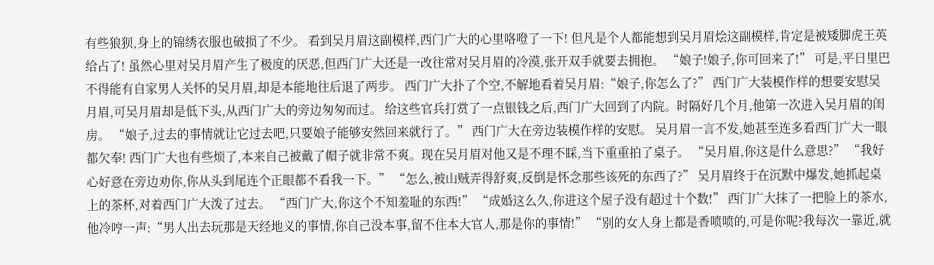有些狼狈,身上的锦绣衣服也破损了不少。 看到吴月眉这副模样,西门广大的心里咯噔了一下! 但凡是个人都能想到吴月眉烩这副模样,肯定是被矮脚虎王英给占了! 虽然心里对吴月眉产生了极度的厌恶,但西门广大还是一改往常对吴月眉的冷漠,张开双手就要去拥抱。 “娘子!娘子,你可回来了!” 可是,平日里巴不得能有自家男人关怀的吴月眉,却是本能地往后退了两步。 西门广大扑了个空,不解地看着吴月眉:“娘子,你怎么了?” 西门广大装模作样的想要安慰吴月眉,可吴月眉却是低下头,从西门广大的旁边匆匆而过。 给这些官兵打赏了一点银钱之后,西门广大回到了内院。时隔好几个月,他第一次进入吴月眉的闺房。 “娘子,过去的事情就让它过去吧,只要娘子能够安然回来就行了。” 西门广大在旁边装模作样的安慰。 吴月眉一言不发,她甚至连多看西门广大一眼都欠奉! 西门广大也有些烦了,本来自己被戴了帽子就非常不爽。现在吴月眉对他又是不理不睬,当下重重拍了桌子。 “吴月眉,你这是什么意思?” “我好心好意在旁边劝你,你从头到尾连个正眼都不看我一下。” “怎么,被山贼弄得舒爽,反倒是怀念那些该死的东西了?” 吴月眉终于在沉默中爆发,她抓起桌上的茶杯,对着西门广大泼了过去。 “西门广大,你这个不知羞耻的东西!” “成婚这么久,你进这个屋子没有超过十个数!” 西门广大抹了一把脸上的茶水,他冷哼一声:“男人出去玩那是天经地义的事情,你自己没本事,留不住本大官人,那是你的事情!” “别的女人身上都是香喷喷的,可是你呢?我每次一靠近,就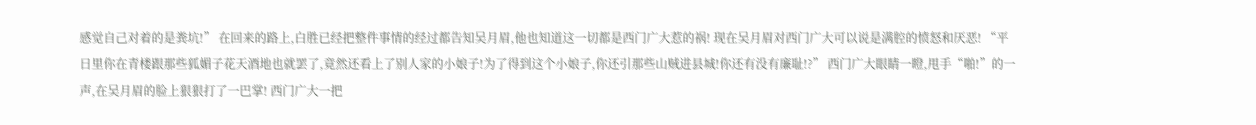感觉自己对着的是粪坑!” 在回来的路上,白胜已经把整件事情的经过都告知吴月眉,他也知道这一切都是西门广大惹的祸! 现在吴月眉对西门广大可以说是满腔的愤怒和厌恶! “平日里你在青楼跟那些狐媚子花天酒地也就罢了,竟然还看上了别人家的小娘子!为了得到这个小娘子,你还引那些山贼进县城!你还有没有廉耻!?” 西门广大眼睛一瞪,甩手“啪!”的一声,在吴月眉的脸上狠狠打了一巴掌! 西门广大一把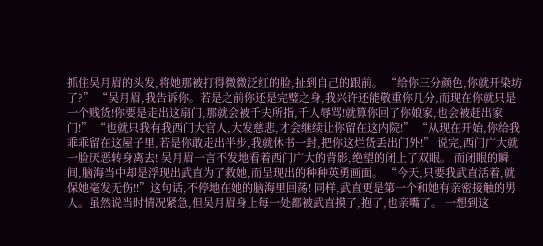抓住吴月眉的头发,将她那被打得微微泛红的脸,扯到自己的跟前。 “给你三分颜色,你就开染坊了?” “吴月眉,我告诉你。若是之前你还是完璧之身,我兴许还能敬重你几分,而现在你就只是一个贱货!你要是走出这扇门,那就会被千夫所指,千人辱骂!就算你回了你娘家,也会被赶出家门!” “也就只我有我西门大官人,大发慈悲,才会继续让你留在这内院!” “从现在开始,你给我乖乖留在这屋子里,若是你敢走出半步,我就休书一封,把你这烂货丢出门外!” 说完,西门广大就一脸厌恶转身离去! 吴月眉一言不发地看着西门广大的背影,绝望的闭上了双眼。 而闭眼的瞬间,脑海当中却是浮现出武直为了救她,而呈现出的种种英勇画面。 “今天,只要我武直活着,就保她毫发无伤!!”这句话,不停地在她的脑海里回荡! 同样,武直更是第一个和她有亲密接触的男人。虽然说当时情况紧急,但吴月眉身上每一处都被武直摸了,抱了,也亲嘴了。 一想到这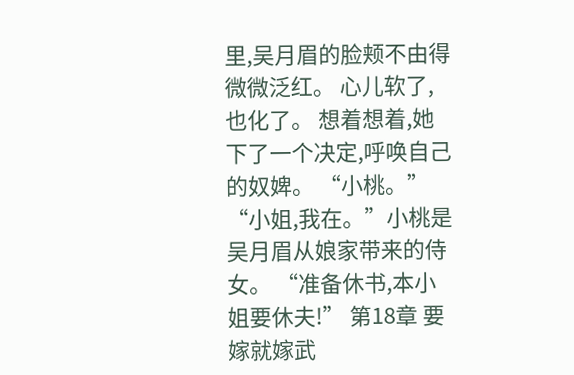里,吴月眉的脸颊不由得微微泛红。 心儿软了,也化了。 想着想着,她下了一个决定,呼唤自己的奴婢。 “小桃。” “小姐,我在。”小桃是吴月眉从娘家带来的侍女。 “准备休书,本小姐要休夫!” 第18章 要嫁就嫁武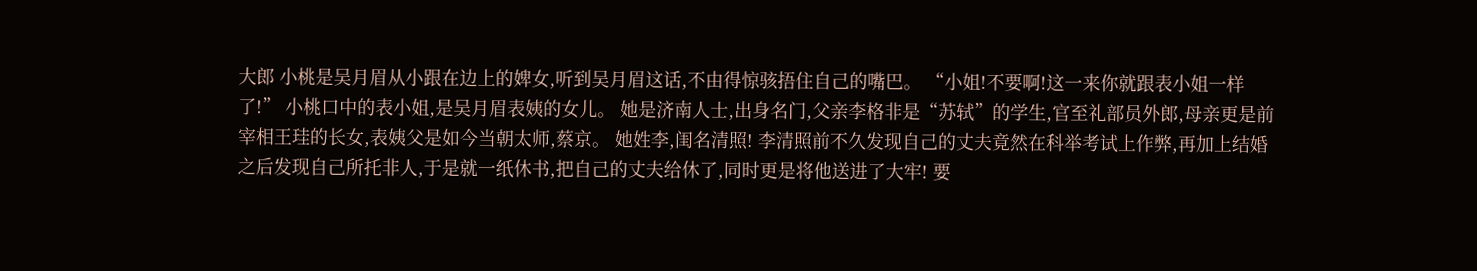大郎 小桃是吴月眉从小跟在边上的婢女,听到吴月眉这话,不由得惊骇捂住自己的嘴巴。 “小姐!不要啊!这一来你就跟表小姐一样了!” 小桃口中的表小姐,是吴月眉表姨的女儿。 她是济南人士,出身名门,父亲李格非是“苏轼”的学生,官至礼部员外郎,母亲更是前宰相王珪的长女,表姨父是如今当朝太师,蔡京。 她姓李,闺名清照! 李清照前不久发现自己的丈夫竟然在科举考试上作弊,再加上结婚之后发现自己所托非人,于是就一纸休书,把自己的丈夫给休了,同时更是将他送进了大牢! 要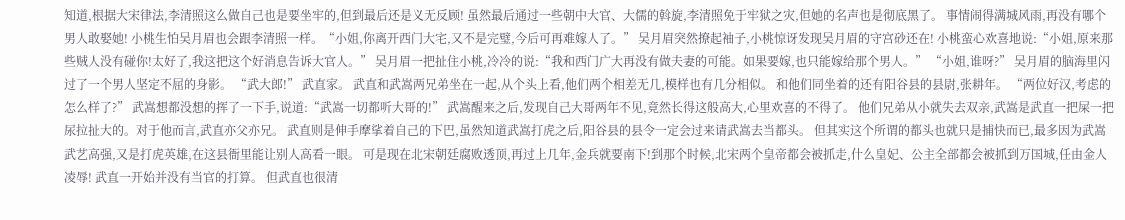知道,根据大宋律法,李清照这么做自己也是要坐牢的,但到最后还是义无反顾! 虽然最后通过一些朝中大官、大儒的斡旋,李清照免于牢狱之灾,但她的名声也是彻底黑了。 事情闹得满城风雨,再没有哪个男人敢娶她! 小桃生怕吴月眉也会跟李清照一样。“小姐,你离开西门大宅,又不是完璧,今后可再难嫁人了。” 吴月眉突然撩起袖子,小桃惊讶发现吴月眉的守宫砂还在! 小桃蛮心欢喜地说:“小姐,原来那些贼人没有碰你!太好了,我这把这个好消息告诉大官人。” 吴月眉一把扯住小桃,冷冷的说:“我和西门广大再没有做夫妻的可能。如果要嫁,也只能嫁给那个男人。” “小姐,谁呀?” 吴月眉的脑海里闪过了一个男人坚定不屈的身影。 “武大郎!” 武直家。 武直和武嵩两兄弟坐在一起,从个头上看,他们两个相差无几,模样也有几分相似。 和他们同坐着的还有阳谷县的县尉,张耕年。 “两位好汉,考虑的怎么样了?” 武嵩想都没想的挥了一下手,说道:“武嵩一切都听大哥的!” 武嵩醒来之后,发现自己大哥两年不见,竟然长得这般高大,心里欢喜的不得了。 他们兄弟从小就失去双亲,武嵩是武直一把屎一把尿拉扯大的。对于他而言,武直亦父亦兄。 武直则是伸手摩挲着自己的下巴,虽然知道武嵩打虎之后,阳谷县的县令一定会过来请武嵩去当都头。 但其实这个所谓的都头也就只是捕快而已,最多因为武嵩武艺高强,又是打虎英雄,在这县衙里能让别人高看一眼。 可是现在北宋朝廷腐败透顶,再过上几年,金兵就要南下!到那个时候,北宋两个皇帝都会被抓走,什么皇妃、公主全部都会被抓到万国城,任由金人凌辱! 武直一开始并没有当官的打算。 但武直也很清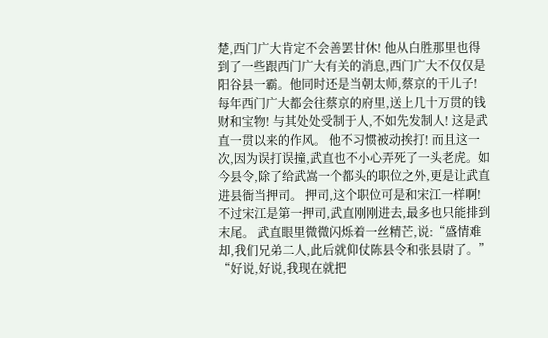楚,西门广大肯定不会善罢甘休! 他从白胜那里也得到了一些跟西门广大有关的消息,西门广大不仅仅是阳谷县一霸。他同时还是当朝太师,蔡京的干儿子! 每年西门广大都会往蔡京的府里,送上几十万贯的钱财和宝物! 与其处处受制于人,不如先发制人! 这是武直一贯以来的作风。 他不习惯被动挨打! 而且这一次,因为误打误撞,武直也不小心弄死了一头老虎。如今县令,除了给武嵩一个都头的职位之外,更是让武直进县衙当押司。 押司,这个职位可是和宋江一样啊! 不过宋江是第一押司,武直刚刚进去,最多也只能排到末尾。 武直眼里微微闪烁着一丝精芒,说:“盛情难却,我们兄弟二人,此后就仰仗陈县令和张县尉了。” “好说,好说,我现在就把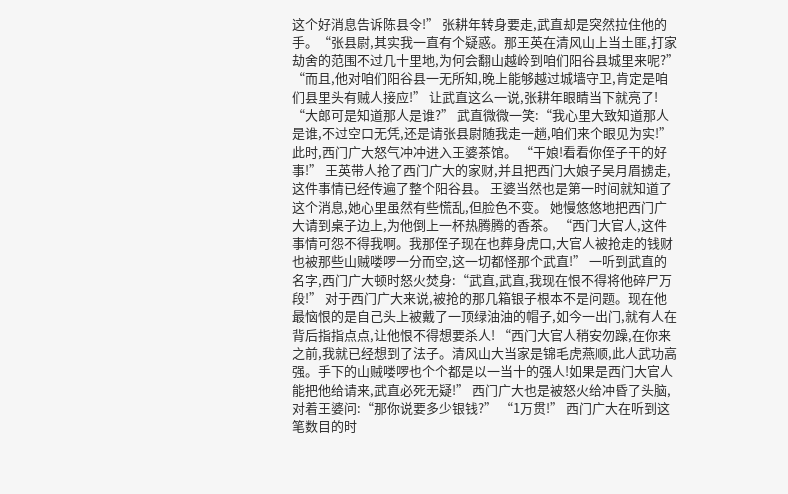这个好消息告诉陈县令!” 张耕年转身要走,武直却是突然拉住他的手。“张县尉,其实我一直有个疑惑。那王英在清风山上当土匪,打家劫舍的范围不过几十里地,为何会翻山越岭到咱们阳谷县城里来呢?” “而且,他对咱们阳谷县一无所知,晚上能够越过城墙守卫,肯定是咱们县里头有贼人接应!” 让武直这么一说,张耕年眼睛当下就亮了! “大郎可是知道那人是谁?” 武直微微一笑:“我心里大致知道那人是谁,不过空口无凭,还是请张县尉随我走一趟,咱们来个眼见为实!” 此时,西门广大怒气冲冲进入王婆茶馆。 “干娘!看看你侄子干的好事!” 王英带人抢了西门广大的家财,并且把西门大娘子吴月眉掳走,这件事情已经传遍了整个阳谷县。 王婆当然也是第一时间就知道了这个消息,她心里虽然有些慌乱,但脸色不变。 她慢悠悠地把西门广大请到桌子边上,为他倒上一杯热腾腾的香茶。 “西门大官人,这件事情可怨不得我啊。我那侄子现在也葬身虎口,大官人被抢走的钱财也被那些山贼喽啰一分而空,这一切都怪那个武直!” 一听到武直的名字,西门广大顿时怒火焚身:“武直,武直,我现在恨不得将他碎尸万段!” 对于西门广大来说,被抢的那几箱银子根本不是问题。现在他最恼恨的是自己头上被戴了一顶绿油油的帽子,如今一出门,就有人在背后指指点点,让他恨不得想要杀人! “西门大官人稍安勿躁,在你来之前,我就已经想到了法子。清风山大当家是锦毛虎燕顺,此人武功高强。手下的山贼喽啰也个个都是以一当十的强人!如果是西门大官人能把他给请来,武直必死无疑!” 西门广大也是被怒火给冲昏了头脑,对着王婆问:“那你说要多少银钱?” “1万贯!” 西门广大在听到这笔数目的时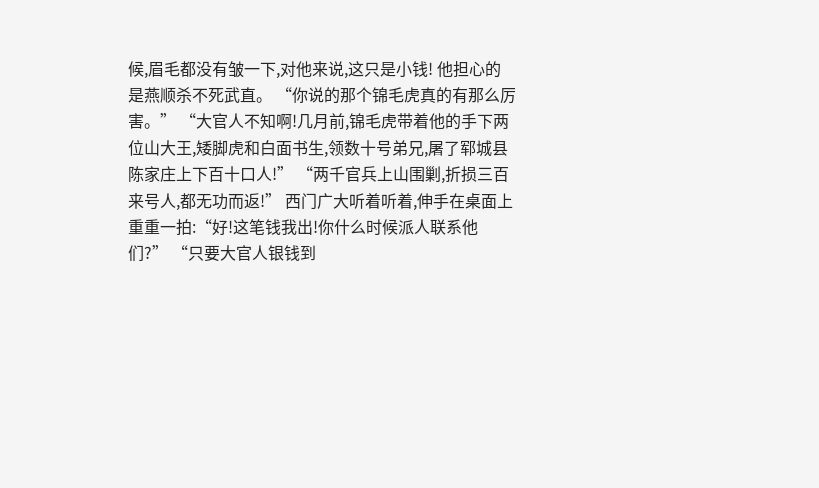候,眉毛都没有皱一下,对他来说,这只是小钱! 他担心的是燕顺杀不死武直。 “你说的那个锦毛虎真的有那么厉害。” “大官人不知啊!几月前,锦毛虎带着他的手下两位山大王,矮脚虎和白面书生,领数十号弟兄,屠了郓城县陈家庄上下百十口人!” “两千官兵上山围剿,折损三百来号人,都无功而返!” 西门广大听着听着,伸手在桌面上重重一拍:“好!这笔钱我出!你什么时候派人联系他们?” “只要大官人银钱到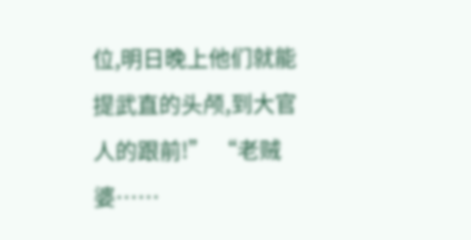位,明日晚上他们就能提武直的头颅,到大官人的跟前!” “老贼婆……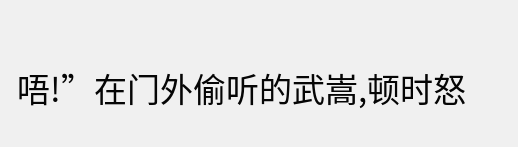唔!”在门外偷听的武嵩,顿时怒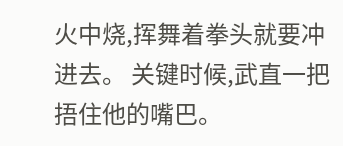火中烧,挥舞着拳头就要冲进去。 关键时候,武直一把捂住他的嘴巴。